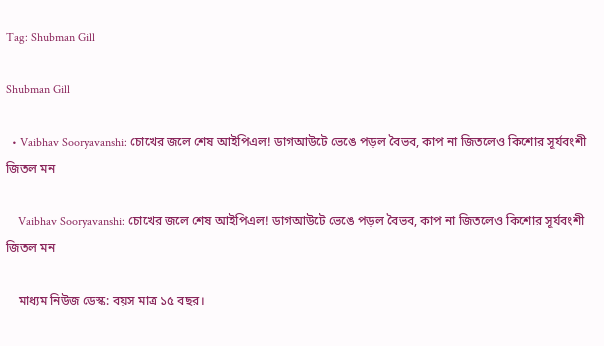Tag: Shubman Gill

Shubman Gill

  • Vaibhav Sooryavanshi: চোখের জলে শেষ আইপিএল! ডাগআউটে ভেঙে পড়ল বৈভব, কাপ না জিতলেও কিশোর সূর্যবংশী জিতল মন

    Vaibhav Sooryavanshi: চোখের জলে শেষ আইপিএল! ডাগআউটে ভেঙে পড়ল বৈভব, কাপ না জিতলেও কিশোর সূর্যবংশী জিতল মন

    মাধ্যম নিউজ ডেস্ক: বয়স মাত্র ১৫ বছর।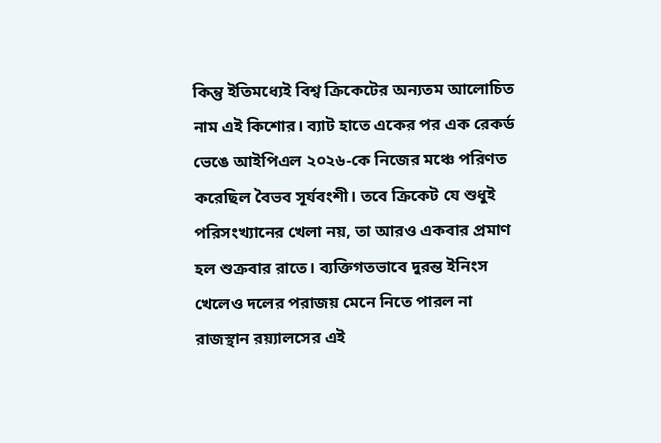কিন্তু ইতিমধ্যেই বিশ্ব ক্রিকেটের অন্যতম আলোচিত নাম এই কিশোর। ব্যাট হাতে একের পর এক রেকর্ড ভেঙে আইপিএল ২০২৬-কে নিজের মঞ্চে পরিণত করেছিল বৈভব সূর্যবংশী। তবে ক্রিকেট যে শুধুই পরিসংখ্যানের খেলা নয়, তা আরও একবার প্রমাণ হল শুক্রবার রাতে। ব্যক্তিগতভাবে দুরন্ত ইনিংস খেলেও দলের পরাজয় মেনে নিতে পারল না রাজস্থান রয়্যালসের এই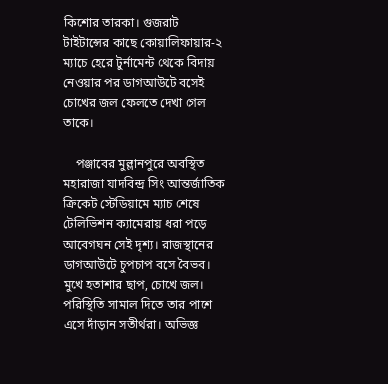কিশোর তারকা। গুজরাট টাইটান্সের কাছে কোয়ালিফায়ার-২ ম্যাচে হেরে টুর্নামেন্ট থেকে বিদায় নেওয়ার পর ডাগআউটে বসেই চোখের জল ফেলতে দেখা গেল তাকে।

    পঞ্জাবের মুল্লানপুরে অবস্থিত মহারাজা যাদবিন্দ্র সিং আন্তর্জাতিক ক্রিকেট স্টেডিয়ামে ম্যাচ শেষে টেলিভিশন ক্যামেরায় ধরা পড়ে আবেগঘন সেই দৃশ্য। রাজস্থানের ডাগআউটে চুপচাপ বসে বৈভব। মুখে হতাশার ছাপ, চোখে জল। পরিস্থিতি সামাল দিতে তার পাশে এসে দাঁড়ান সতীর্থরা। অভিজ্ঞ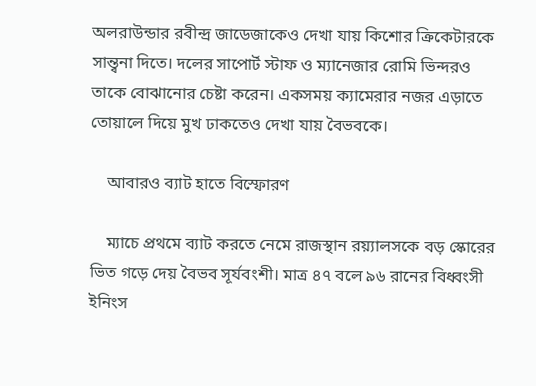অলরাউন্ডার রবীন্দ্র জাডেজাকেও দেখা যায় কিশোর ক্রিকেটারকে সান্ত্বনা দিতে। দলের সাপোর্ট স্টাফ ও ম্যানেজার রোমি ভিন্দরও তাকে বোঝানোর চেষ্টা করেন। একসময় ক্যামেরার নজর এড়াতে তোয়ালে দিয়ে মুখ ঢাকতেও দেখা যায় বৈভবকে।

    আবারও ব্যাট হাতে বিস্ফোরণ

    ম্যাচে প্রথমে ব্যাট করতে নেমে রাজস্থান রয়্যালসকে বড় স্কোরের ভিত গড়ে দেয় বৈভব সূর্যবংশী। মাত্র ৪৭ বলে ৯৬ রানের বিধ্বংসী ইনিংস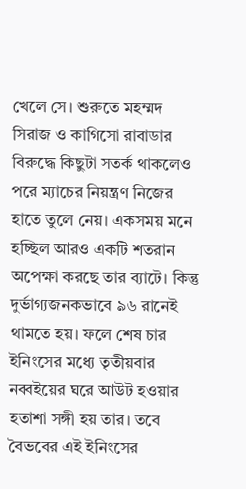খেলে সে। শুরুতে মহম্মদ সিরাজ ও কাগিসো রাবাডার বিরুদ্ধে কিছুটা সতর্ক থাকলেও পরে ম্যাচের নিয়ন্ত্রণ নিজের হাতে তুলে নেয়। একসময় মনে হচ্ছিল আরও একটি শতরান অপেক্ষা করছে তার ব্যাটে। কিন্তু দুর্ভাগ্যজনকভাবে ৯৬ রানেই থামতে হয়। ফলে শেষ চার ইনিংসের মধ্যে তৃতীয়বার নব্বইয়ের ঘরে আউট হওয়ার হতাশা সঙ্গী হয় তার। তবে বৈভবের এই ইনিংসের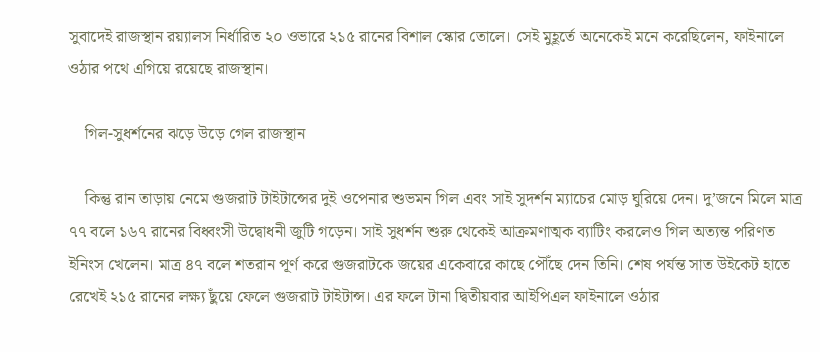সুবাদেই রাজস্থান রয়্যালস নির্ধারিত ২০ ওভারে ২১৫ রানের বিশাল স্কোর তোলে। সেই মুহূর্তে অনেকেই মনে করেছিলেন, ফাইনালে ওঠার পথে এগিয়ে রয়েছে রাজস্থান।

    গিল-সুধর্শনের ঝড়ে উড়ে গেল রাজস্থান

    কিন্তু রান তাড়ায় নেমে গুজরাট টাইটান্সের দুই ওপেনার শুভমন গিল এবং সাই সুদর্শন ম্যাচের মোড় ঘুরিয়ে দেন। দু’জনে মিলে মাত্র ৭৭ বলে ১৬৭ রানের বিধ্বংসী উদ্বোধনী জুটি গড়েন। সাই সুধর্শন শুরু থেকেই আক্রমণাত্মক ব্যাটিং করলেও গিল অত্যন্ত পরিণত ইনিংস খেলেন। মাত্র ৪৭ বলে শতরান পূর্ণ করে গুজরাটকে জয়ের একেবারে কাছে পৌঁছে দেন তিনি। শেষ পর্যন্ত সাত উইকেট হাতে রেখেই ২১৫ রানের লক্ষ্য ছুঁয়ে ফেলে গুজরাট টাইটান্স। এর ফলে টানা দ্বিতীয়বার আইপিএল ফাইনালে ওঠার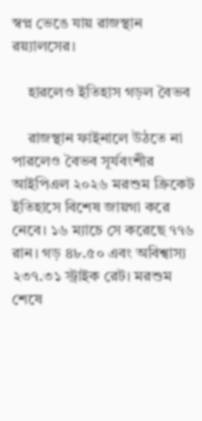স্বপ্ন ভেঙে যায় রাজস্থান রয়্যালসের।

    হারলেও ইতিহাস গড়ল বৈভব

    রাজস্থান ফাইনালে উঠতে না পারলেও বৈভব সূর্যবংশীর আইপিএল ২০২৬ মরশুম ক্রিকেট ইতিহাসে বিশেষ জায়গা করে নেবে। ১৬ ম্যাচে সে করেছে ৭৭৬ রান। গড় ৪৮.৫০ এবং অবিশ্বাস্য ২৩৭.৩১ স্ট্রাইক রেট। মরশুম শেষে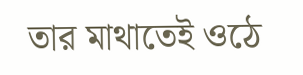তার মাথাতেই ওঠে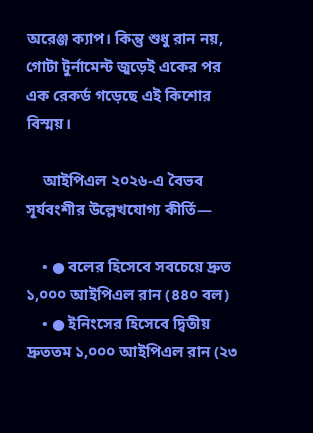অরেঞ্জ ক্যাপ। কিন্তু শুধু রান নয়, গোটা টুর্নামেন্ট জুড়েই একের পর এক রেকর্ড গড়েছে এই কিশোর বিস্ময়।

    আইপিএল ২০২৬-এ বৈভব সূর্যবংশীর উল্লেখযোগ্য কীর্তি—

    • ● বলের হিসেবে সবচেয়ে দ্রুত ১,০০০ আইপিএল রান (৪৪০ বল)
    • ● ইনিংসের হিসেবে দ্বিতীয় দ্রুততম ১,০০০ আইপিএল রান (২৩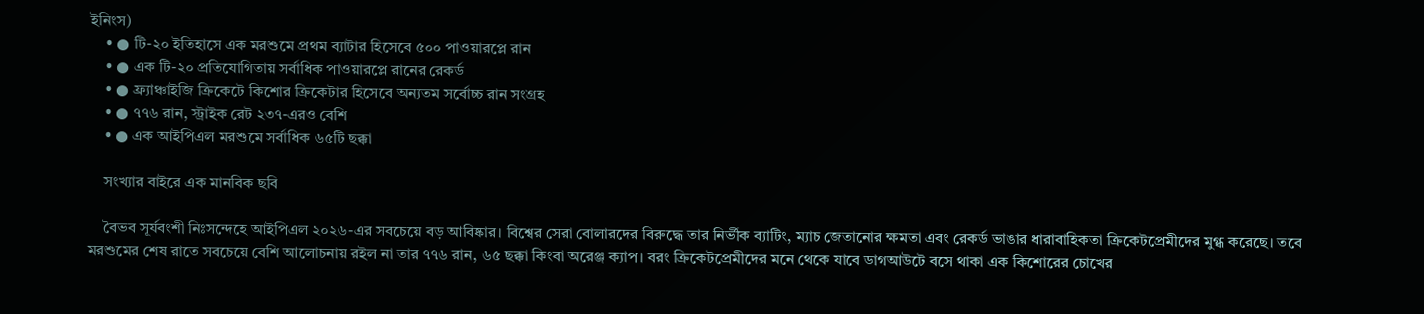ইনিংস)
    • ● টি-২০ ইতিহাসে এক মরশুমে প্রথম ব্যাটার হিসেবে ৫০০ পাওয়ারপ্লে রান
    • ● এক টি-২০ প্রতিযোগিতায় সর্বাধিক পাওয়ারপ্লে রানের রেকর্ড
    • ● ফ্র্যাঞ্চাইজি ক্রিকেটে কিশোর ক্রিকেটার হিসেবে অন্যতম সর্বোচ্চ রান সংগ্রহ
    • ● ৭৭৬ রান, স্ট্রাইক রেট ২৩৭-এরও বেশি
    • ● এক আইপিএল মরশুমে সর্বাধিক ৬৫টি ছক্কা

    সংখ্যার বাইরে এক মানবিক ছবি

    বৈভব সূর্যবংশী নিঃসন্দেহে আইপিএল ২০২৬-এর সবচেয়ে বড় আবিষ্কার। বিশ্বের সেরা বোলারদের বিরুদ্ধে তার নির্ভীক ব্যাটিং, ম্যাচ জেতানোর ক্ষমতা এবং রেকর্ড ভাঙার ধারাবাহিকতা ক্রিকেটপ্রেমীদের মুগ্ধ করেছে। তবে মরশুমের শেষ রাতে সবচেয়ে বেশি আলোচনায় রইল না তার ৭৭৬ রান, ৬৫ ছক্কা কিংবা অরেঞ্জ ক্যাপ। বরং ক্রিকেটপ্রেমীদের মনে থেকে যাবে ডাগআউটে বসে থাকা এক কিশোরের চোখের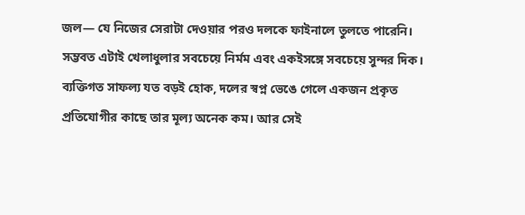জল— যে নিজের সেরাটা দেওয়ার পরও দলকে ফাইনালে তুলতে পারেনি। সম্ভবত এটাই খেলাধুলার সবচেয়ে নির্মম এবং একইসঙ্গে সবচেয়ে সুন্দর দিক। ব্যক্তিগত সাফল্য যত বড়ই হোক, দলের স্বপ্ন ভেঙে গেলে একজন প্রকৃত প্রতিযোগীর কাছে তার মূল্য অনেক কম। আর সেই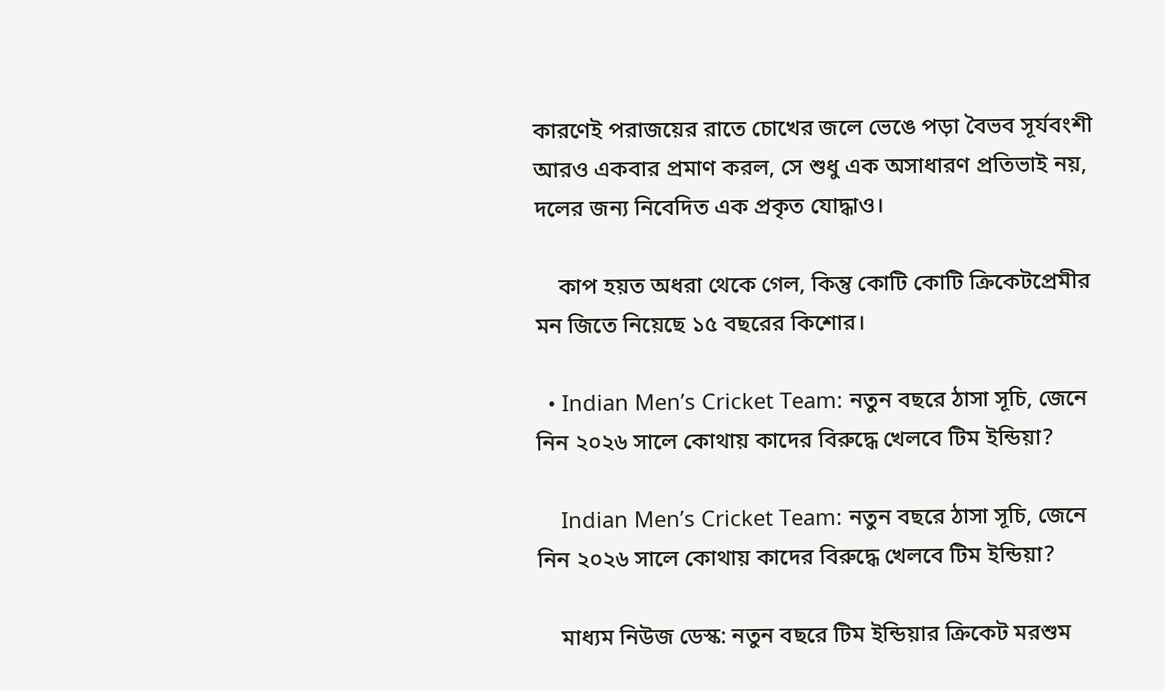কারণেই পরাজয়ের রাতে চোখের জলে ভেঙে পড়া বৈভব সূর্যবংশী আরও একবার প্রমাণ করল, সে শুধু এক অসাধারণ প্রতিভাই নয়, দলের জন্য নিবেদিত এক প্রকৃত যোদ্ধাও।

    কাপ হয়ত অধরা থেকে গেল, কিন্তু কোটি কোটি ক্রিকেটপ্রেমীর মন জিতে নিয়েছে ১৫ বছরের কিশোর।

  • Indian Men’s Cricket Team: নতুন বছরে ঠাসা সূচি, জেনে নিন ২০২৬ সালে কোথায় কাদের বিরুদ্ধে খেলবে টিম ইন্ডিয়া?

    Indian Men’s Cricket Team: নতুন বছরে ঠাসা সূচি, জেনে নিন ২০২৬ সালে কোথায় কাদের বিরুদ্ধে খেলবে টিম ইন্ডিয়া?

    মাধ্যম নিউজ ডেস্ক: নতুন বছরে টিম ইন্ডিয়ার ক্রিকেট মরশুম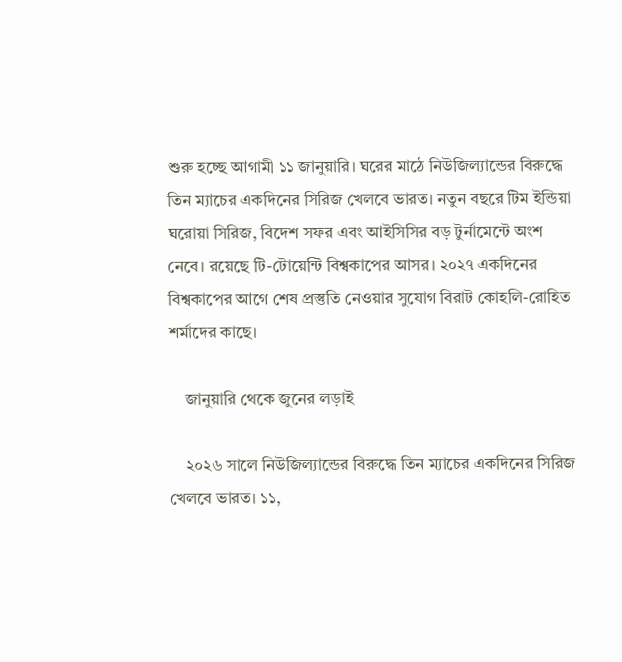শুরু হচ্ছে আগামী ১১ জানুয়ারি। ঘরের মাঠে নিউজিল্যান্ডের বিরুদ্ধে তিন ম্যাচের একদিনের সিরিজ খেলবে ভারত। নতুন বছরে টিম ইন্ডিয়া ঘরোয়া সিরিজ, বিদেশ সফর এবং আইসিসির বড় টুর্নামেন্টে অংশ নেবে। রয়েছে টি-টোয়েন্টি বিশ্বকাপের আসর। ২০২৭ একদিনের বিশ্বকাপের আগে শেষ প্রস্তুতি নেওয়ার সুযোগ বিরাট কোহলি-রোহিত শর্মাদের কাছে।

    জানুয়ারি থেকে জুনের লড়াই

    ২০২৬ সালে নিউজিল্যান্ডের বিরুদ্ধে তিন ম্যাচের একদিনের সিরিজ খেলবে ভারত। ১১,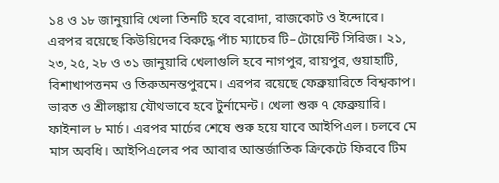১৪ ও ১৮ জানুয়ারি খেলা তিনটি হবে বরোদা, রাজকোট ও ইন্দোরে। এরপর রয়েছে কিউয়িদের বিরুদ্ধে পাঁচ ম্যাচের টি–টোয়েন্টি সিরিজ। ২১, ২৩, ২৫, ২৮ ও ৩১ জানুয়ারি খেলাগুলি হবে নাগপুর, রায়পুর, গুয়াহাটি, বিশাখাপত্তনম ও তিরুঅনন্তপুরমে। এরপর রয়েছে ফেব্রুয়ারিতে বিশ্বকাপ। ভারত ও শ্রীলঙ্কায় যৌথভাবে হবে টুর্নামেন্ট। খেলা শুরু ৭ ফেব্রুয়ারি। ফাইনাল ৮ মার্চ। এরপর মার্চের শেষে শুরু হয়ে যাবে আইপিএল। চলবে মে মাস অবধি। আইপিএলের পর আবার আন্তর্জাতিক ক্রিকেটে ফিরবে টিম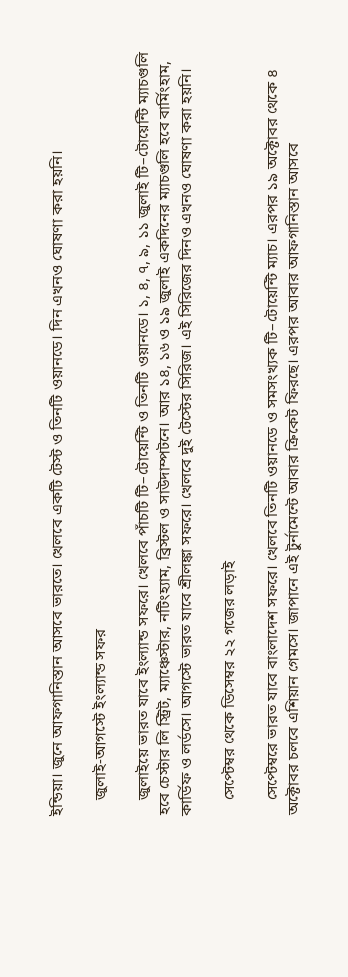ইন্ডিয়া। জুনে আফগানিস্তান আসবে ভারতে। খেলবে একটি টেস্ট ও তিনটি ওয়ানডে। দিন এখনও ঘোষণা করা হয়নি।

    জুলাই-আগস্টে ইংল্যান্ড সফর

    জুলাইয়ে ভারত যাবে ইংল্যান্ড সফরে। খেলবে পাঁচটি টি–টোয়েন্টি ও তিনটি ওয়ানডে। ১, ৪, ৭, ৯, ১১ জুলাই টি–টোয়েন্টি ম্যাচগুলি হবে চেস্টার লি স্ট্রিট, ম্যাঞ্চেস্টার, নটিংহ্যাম, ব্রিস্টল ও সাউদাম্পটনে। আর ১৪, ১৬ ও ১৯ জুলাই একদিনের ম্যাচগুলি হবে বার্মিংহাম, কার্ডিফ ও লর্ডসে। আগস্টে ভারত যাবে শ্রীলঙ্কা সফরে। খেলবে দুই টেস্টের সিরিজ। এই সিরিজের দিনও এখনও ঘোষণা করা হয়নি।

    সেপ্টেম্বর থেকে ডিসেম্বর ২২ গজের লড়াই

    সেপ্টেম্বরে ভারত যাবে বাংলাদেশ সফরে। খেলবে তিনটি ওয়ানডে ও সমসংখ্যক টি–টোয়েন্টি ম্যাচ। এরপর ১৯ অক্টোবর থেকে ৪ অক্টোবর চলবে এশিয়ান গেমসে। জাপানে এই টুর্নামেন্টে আবার ক্রিকেট ফিরছে। এরপর আবার আফগানিস্তান আসবে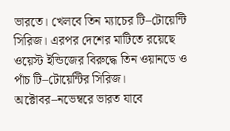ভারতে। খেলবে তিন ম্যাচের টি–টোয়েন্টি সিরিজ। এরপর দেশের মাটিতে রয়েছে ওয়েস্ট ইন্ডিজের বিরুদ্ধে তিন ওয়ানডে ও পাঁচ টি–টোয়েন্টির সিরিজ। অক্টোবর–নভেম্বরে ভারত যাবে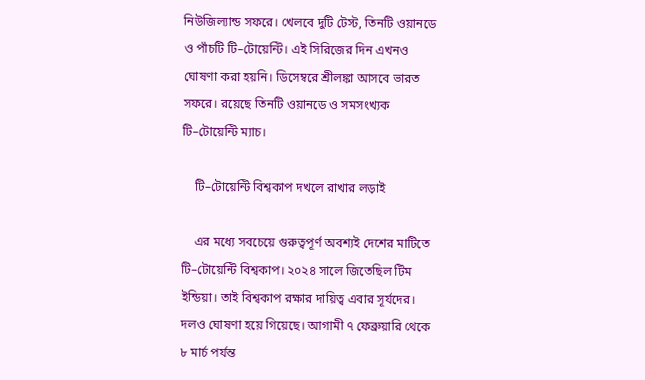নিউজিল্যান্ড সফরে। খেলবে দুটি টেস্ট, তিনটি ওয়ানডে ও পাঁচটি টি–টোয়েন্টি। এই সিরিজের দিন এখনও ঘোষণা করা হয়নি। ডিসেম্বরে শ্রীলঙ্কা আসবে ভারত সফরে। রয়েছে তিনটি ওয়ানডে ও সমসংখ্যক টি–টোয়েন্টি ম্যাচ।

    টি–টোয়েন্টি বিশ্বকাপ দখলে রাখার লড়াই

    এর মধ্যে সবচেয়ে গুরুত্বপূর্ণ অবশ্যই দেশের মাটিতে টি–টোয়েন্টি বিশ্বকাপ। ২০২৪ সালে জিতেছিল টিম ইন্ডিয়া। তাই বিশ্বকাপ রক্ষার দায়িত্ব এবার সূর্যদের। দলও ঘোষণা হয়ে গিয়েছে। আগামী ৭ ফেব্রুয়ারি থেকে ৮ মার্চ পর্যন্ত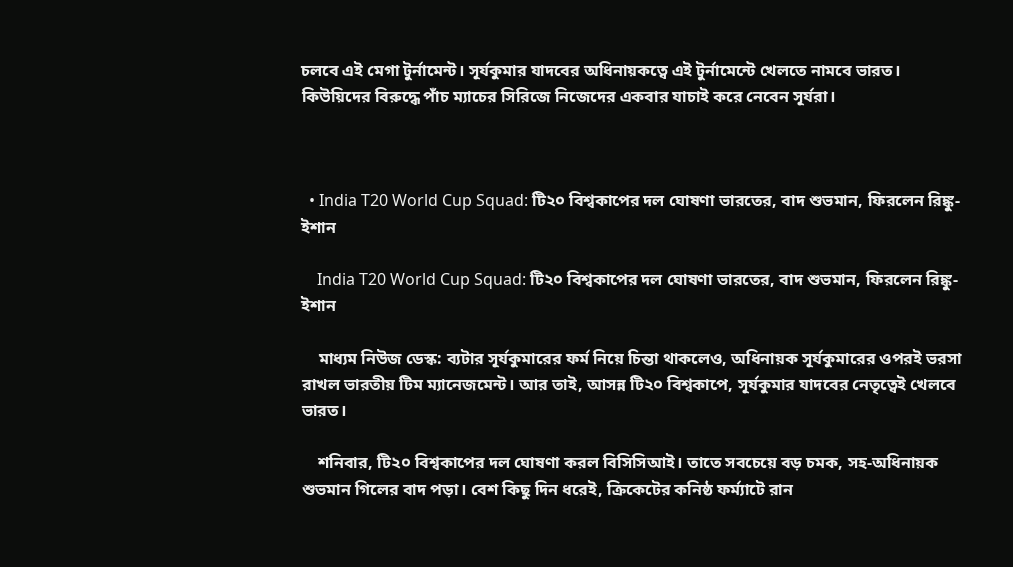চলবে এই মেগা টুর্নামেন্ট। সূর্যকুমার যাদবের অধিনায়কত্বে এই টুর্নামেন্টে খেলতে নামবে ভারত। কিউয়িদের বিরুদ্ধে পাঁচ ম্যাচের সিরিজে নিজেদের একবার যাচাই করে নেবেন সূর্যরা।



  • India T20 World Cup Squad: টি২০ বিশ্বকাপের দল ঘোষণা ভারতের, বাদ শুভমান, ফিরলেন রিঙ্কু-ইশান

    India T20 World Cup Squad: টি২০ বিশ্বকাপের দল ঘোষণা ভারতের, বাদ শুভমান, ফিরলেন রিঙ্কু-ইশান

    মাধ্যম নিউজ ডেস্ক: ব্যটার সূর্যকুমারের ফর্ম নিয়ে চিন্তা থাকলেও, অধিনায়ক সূর্যকুমারের ওপরই ভরসা রাখল ভারতীয় টিম ম্যানেজমেন্ট। আর তাই, আসন্ন টি২০ বিশ্বকাপে, সূর্যকুমার যাদবের নেতৃত্বেই খেলবে ভারত।

    শনিবার, টি২০ বিশ্বকাপের দল ঘোষণা করল বিসিসিআই। তাতে সবচেয়ে বড় চমক, সহ-অধিনায়ক শুভমান গিলের বাদ পড়া। বেশ কিছু দিন ধরেই, ক্রিকেটের কনিষ্ঠ ফর্ম্যাটে রান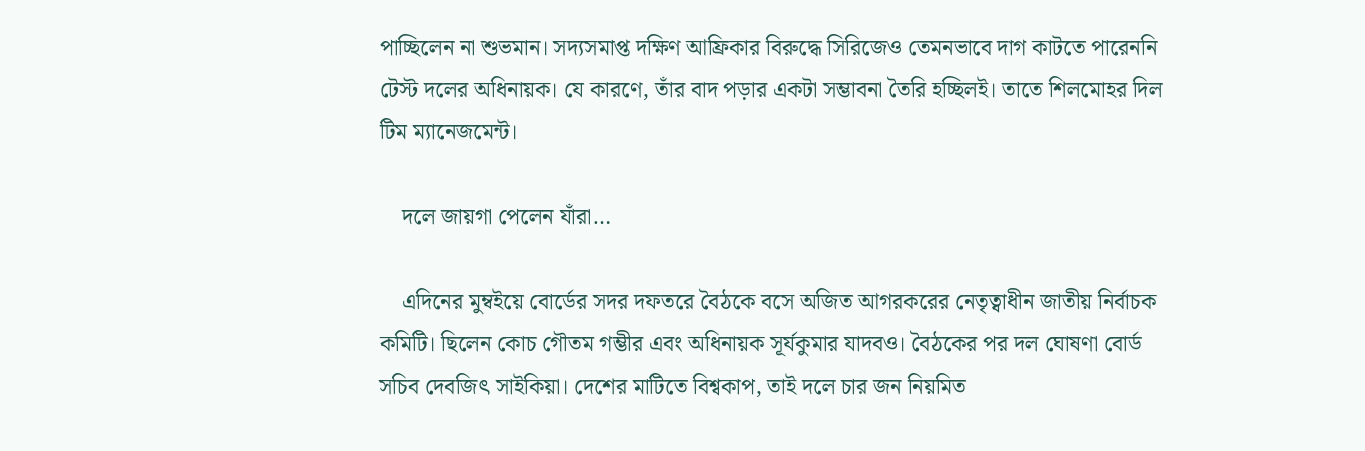পাচ্ছিলেন না শুভমান। সদ্যসমাপ্ত দক্ষিণ আফ্রিকার বিরুদ্ধে সিরিজেও তেমনভাবে দাগ কাটতে পারেননি টেস্ট দলের অধিনায়ক। যে কারণে, তাঁর বাদ পড়ার একটা সম্ভাবনা তৈরি হচ্ছিলই। তাতে শিলমোহর দিল টিম ম্যানেজমেন্ট।

    দলে জায়গা পেলেন যাঁরা…

    এদিনের মুম্বইয়ে বোর্ডের সদর দফতরে বৈঠকে বসে অজিত আগরকরের নেতৃত্বাধীন জাতীয় নির্বাচক কমিটি। ছিলেন কোচ গৌতম গম্ভীর এবং অধিনায়ক সূর্যকুমার যাদবও। বৈঠকের পর দল ঘোষণা বোর্ড সচিব দেবজিৎ সাইকিয়া। দেশের মাটিতে বিশ্বকাপ, তাই দলে চার জন নিয়মিত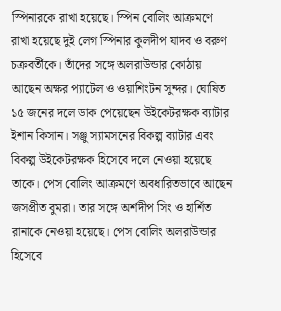স্পিনারকে রাখা হয়েছে। স্পিন বোলিং আক্রমণে রাখা হয়েছে দুই লেগ স্পিনার কুলদীপ যাদব ও বরুণ চক্রবর্তীকে। তাঁদের সঙ্গে অলরাউন্ডার কোঠায় আছেন অক্ষর প্যাটেল ও ওয়াশিংটন সুন্দর। ঘোষিত ১৫ জনের দলে ডাক পেয়েছেন উইকেটরক্ষক ব্যাটার ইশান কিসান। সঞ্জু স্যামসনের বিকল্প ব্যাটার এবং বিকল্প উইকেটরক্ষক হিসেবে দলে নেওয়া হয়েছে তাকে। পেস বোলিং আক্রমণে অবধারিতভাবে আছেন জসপ্রীত বুমরা। তার সঙ্গে অর্শদীপ সিং ও হার্শিত রানাকে নেওয়া হয়েছে। পেস বোলিং অলরাউন্ডার হিসেবে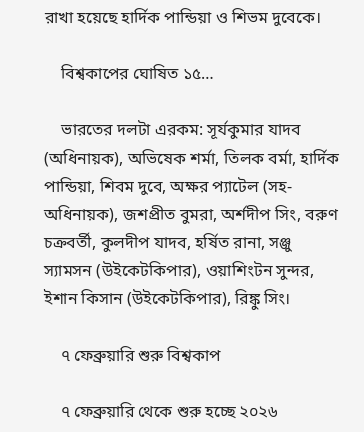রাখা হয়েছে হার্দিক পান্ডিয়া ও শিভম দুবেকে।

    বিশ্বকাপের ঘোষিত ১৫…

    ভারতের দলটা এরকম: সূর্যকুমার যাদব (অধিনায়ক), অভিষেক শর্মা, তিলক বর্মা, হার্দিক পান্ডিয়া, শিবম দুবে, অক্ষর প্যাটেল (সহ-অধিনায়ক), জশপ্রীত বুমরা, অর্শদীপ সিং, বরুণ চক্রবর্তী, কুলদীপ যাদব, হর্ষিত রানা, সঞ্জু স্যামসন (উইকেটকিপার), ওয়াশিংটন সুন্দর, ইশান কিসান (উইকেটকিপার), রিঙ্কু সিং।

    ৭ ফেব্রুয়ারি শুরু বিশ্বকাপ

    ৭ ফেব্রুয়ারি থেকে শুরু হচ্ছে ২০২৬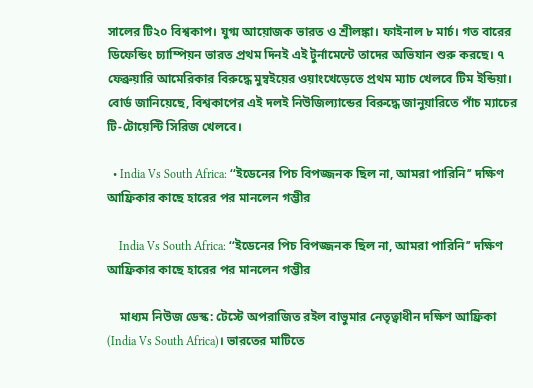সালের টি২০ বিশ্বকাপ। যুগ্ম আয়োজক ভারত ও শ্রীলঙ্কা। ফাইনাল ৮ মার্চ। গত বারের ডিফেন্ডিং চ্যাম্পিয়ন ভারত প্রথম দিনই এই টুর্নামেন্টে তাদের অভিযান শুরু করছে। ৭ ফেব্রুয়ারি আমেরিকার বিরুদ্ধে মুম্বইয়ের ওয়াংখেড়েতে প্রথম ম্যাচ খেলবে টিম ইন্ডিয়া। বোর্ড জানিয়েছে, বিশ্বকাপের এই দলই নিউজিল্যান্ডের বিরুদ্ধে জানুয়ারিতে পাঁচ ম্যাচের টি-টোয়েন্টি সিরিজ খেলবে।

  • India Vs South Africa: ‘‘ইডেনের পিচ বিপজ্জনক ছিল না, আমরা পারিনি’’ দক্ষিণ আফ্রিকার কাছে হারের পর মানলেন গম্ভীর

    India Vs South Africa: ‘‘ইডেনের পিচ বিপজ্জনক ছিল না, আমরা পারিনি’’ দক্ষিণ আফ্রিকার কাছে হারের পর মানলেন গম্ভীর

    মাধ্যম নিউজ ডেস্ক: টেস্টে অপরাজিত রইল বাভুমার নেতৃত্বাধীন দক্ষিণ আফ্রিকা (India Vs South Africa)। ভারতের মাটিতে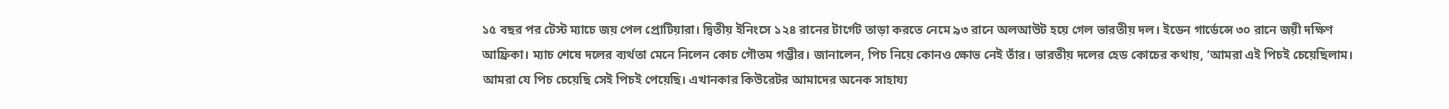১৫ বছর পর টেস্ট ম্যাচে জয় পেল প্রোটিয়ারা। দ্বিতীয় ইনিংসে ১২৪ রানের টার্গেট তাড়া করতে নেমে ৯৩ রানে অলআউট হয়ে গেল ভারতীয় দল। ইডেন গার্ডেন্সে ৩০ রানে জয়ী দক্ষিণ আফ্রিকা। ম্যাচ শেষে দলের ব্যর্থতা মেনে নিলেন কোচ গৌতম গম্ভীর। জানালেন, পিচ নিয়ে কোনও ক্ষোভ নেই তাঁর। ভারতীয় দলের হেড কোচের কথায়, ‘আমরা এই পিচই চেয়েছিলাম। আমরা যে পিচ চেয়েছি সেই পিচই পেয়েছি। এখানকার কিউরেটর আমাদের অনেক সাহায্য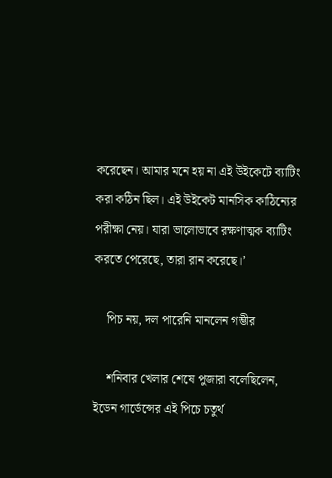করেছেন। আমার মনে হয় না এই উইকেটে ব্যাটিং করা কঠিন ছিল। এই উইকেট মানসিক কাঠিন্যের পরীক্ষা নেয়। যারা ভালোভাবে রক্ষণাত্মক ব্যাটিং করতে পেরেছে, তারা রান করেছে।’

    পিচ নয়, দল পারেনি মানলেন গম্ভীর

    শনিবার খেলার শেষে পুজারা বলেছিলেন, ইডেন গার্ডেন্সের এই পিচে চতুর্থ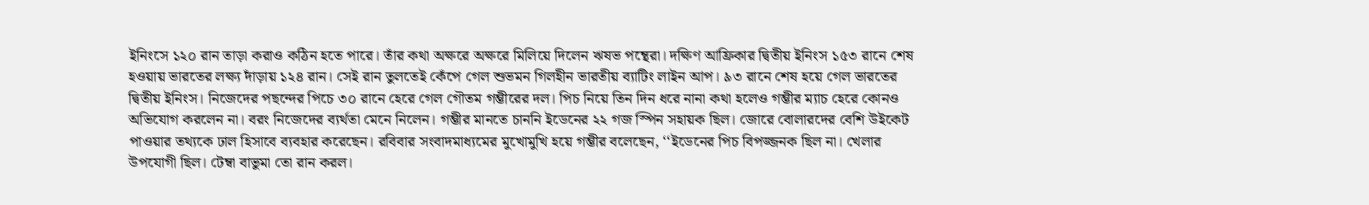ইনিংসে ১২০ রান তাড়া করাও কঠিন হতে পারে। তাঁর কথা অক্ষরে অক্ষরে মিলিয়ে দিলেন ঋষভ পন্থেরা। দক্ষিণ আফ্রিকার দ্বিতীয় ইনিংস ১৫৩ রানে শেষ হওয়ায় ভারতের লক্ষ্য দাঁড়ায় ১২৪ রান। সেই রান তুলতেই কেঁপে গেল শুভমন গিলহীন ভারতীয় ব্যাটিং লাইন আপ। ৯৩ রানে শেষ হয়ে গেল ভারতের দ্বিতীয় ইনিংস। নিজেদের পছন্দের পিচে ৩০ রানে হেরে গেল গৌতম গম্ভীরের দল। পিচ নিয়ে তিন দিন ধরে নানা কথা হলেও গম্ভীর ম্যাচ হেরে কোনও অভিযোগ করলেন না। বরং নিজেদের ব্যর্থতা মেনে নিলেন। গম্ভীর মানতে চাননি ইডেনের ২২ গজ স্পিন সহায়ক ছিল। জোরে বোলারদের বেশি উইকেট পাওয়ার তথ্যকে ঢাল হিসাবে ব্যবহার করেছেন। রবিবার সংবাদমাধ্যমের মুখোমুখি হয়ে গম্ভীর বলেছেন, ‘‘ইডেনের পিচ বিপজ্জনক ছিল না। খেলার উপযোগী ছিল। টেম্বা বাভুমা তো রান করল।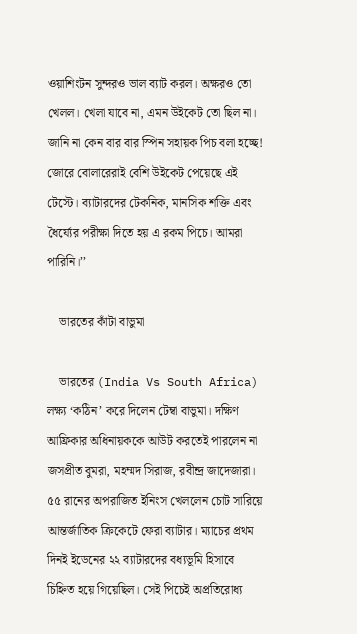ওয়াশিংটন সুন্দরও ভাল ব্যাট করল। অক্ষরও তো খেলল। খেলা যাবে না, এমন উইকেট তো ছিল না। জানি না কেন বার বার স্পিন সহায়ক পিচ বলা হচ্ছে! জোরে বোলারেরাই বেশি উইকেট পেয়েছে এই টেস্টে। ব্যাটারদের টেকনিক, মানসিক শক্তি এবং ধৈর্য্যের পরীক্ষা দিতে হয় এ রকম পিচে। আমরা পারিনি।’’

    ভারতের কাঁটা বাভুমা

    ভারতের (India Vs South Africa) লক্ষ্য ‘কঠিন’ করে দিলেন টেম্বা বাভুমা। দক্ষিণ আফ্রিকার অধিনায়ককে আউট করতেই পারলেন না জসপ্রীত বুমরা, মহম্মদ সিরাজ, রবীন্দ্র জাদেজারা। ৫৫ রানের অপরাজিত ইনিংস খেললেন চোট সারিয়ে আন্তর্জাতিক ক্রিকেটে ফেরা ব্যাটার। ম্যাচের প্রথম দিনই ইডেনের ২২ ব্যাটারদের বধ্যভূমি হিসাবে চিহ্নিত হয়ে গিয়েছিল। সেই পিচেই অপ্রতিরোধ্য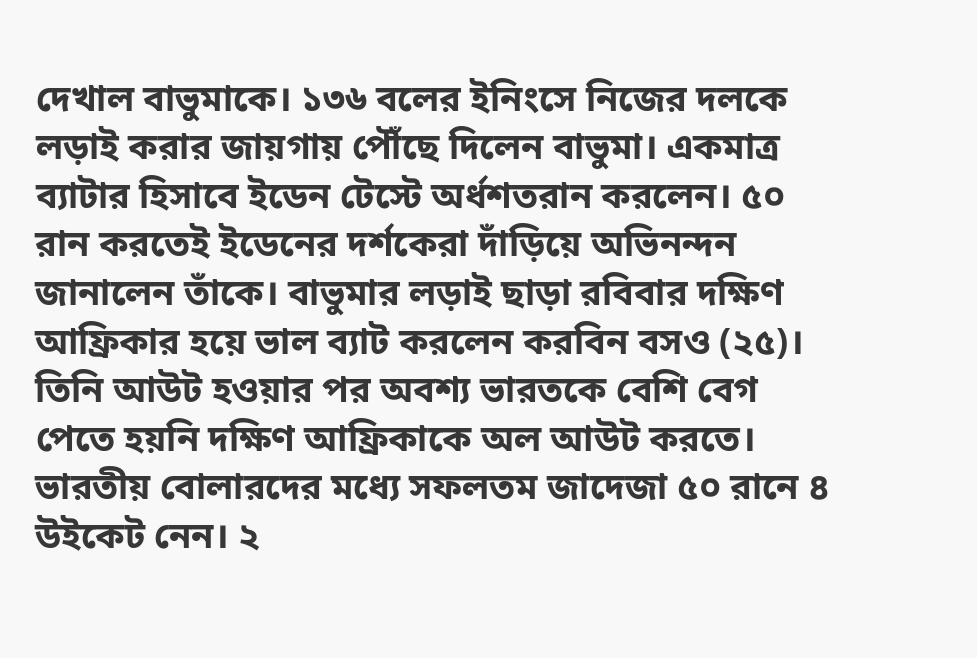দেখাল বাভুমাকে। ১৩৬ বলের ইনিংসে নিজের দলকে লড়াই করার জায়গায় পৌঁছে দিলেন বাভুমা। একমাত্র ব্যাটার হিসাবে ইডেন টেস্টে অর্ধশতরান করলেন। ৫০ রান করতেই ইডেনের দর্শকেরা দাঁড়িয়ে অভিনন্দন জানালেন তাঁকে। বাভুমার লড়াই ছাড়া রবিবার দক্ষিণ আফ্রিকার হয়ে ভাল ব্যাট করলেন করবিন বসও (২৫)। তিনি আউট হওয়ার পর অবশ্য ভারতকে বেশি বেগ পেতে হয়নি দক্ষিণ আফ্রিকাকে অল আউট করতে। ভারতীয় বোলারদের মধ্যে সফলতম জাদেজা ৫০ রানে ৪ উইকেট নেন। ২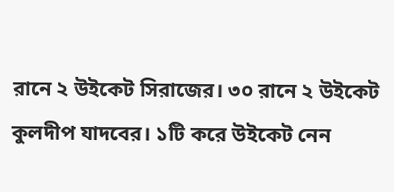রানে ২ উইকেট সিরাজের। ৩০ রানে ২ উইকেট কুলদীপ যাদবের। ১টি করে উইকেট নেন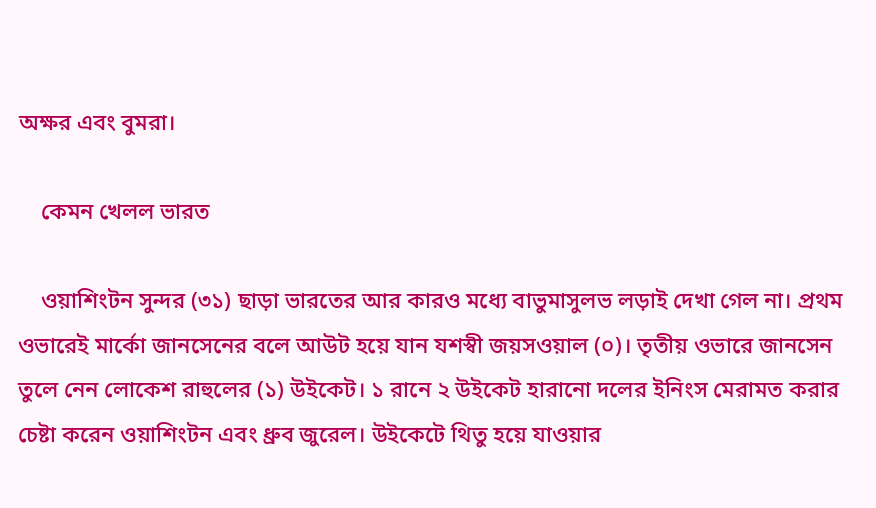অক্ষর এবং বুমরা।

    কেমন খেলল ভারত

    ওয়াশিংটন সুন্দর (৩১) ছাড়া ভারতের আর কারও মধ্যে বাভুমাসুলভ লড়াই দেখা গেল না। প্রথম ওভারেই মার্কো জানসেনের বলে আউট হয়ে যান যশস্বী জয়সওয়াল (০)। তৃতীয় ওভারে জানসেন তুলে নেন লোকেশ রাহুলের (১) উইকেট। ১ রানে ২ উইকেট হারানো দলের ইনিংস মেরামত করার চেষ্টা করেন ওয়াশিংটন এবং ধ্রুব জুরেল। উইকেটে থিতু হয়ে যাওয়ার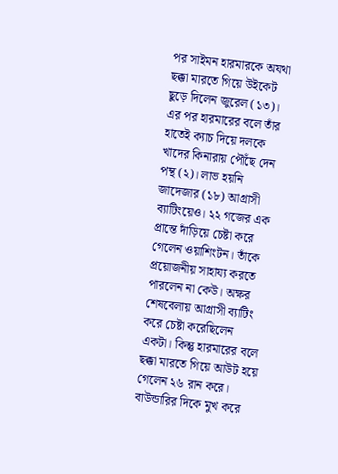পর সাইমন হারমারকে অযথা ছক্কা মারতে গিয়ে উইকেট ছুড়ে দিলেন জুরেল (১৩)। এর পর হারমারের বলে তাঁর হাতেই ক্যাচ দিয়ে দলকে খাদের কিনারায় পৌঁছে দেন পন্থ (২)। লাভ হয়নি জাদেজার (১৮) আগ্রাসী ব্যাটিংয়েও। ২২ গজের এক প্রান্তে দাঁড়িয়ে চেষ্টা করে গেলেন ওয়াশিংটন। তাঁকে প্রয়োজনীয় সাহায্য করতে পারলেন না কেউ। অক্ষর শেষবেলায় আগ্রাসী ব্যাটিং করে চেষ্টা করেছিলেন একটা। কিন্তু হারমারের বলে ছক্কা মারতে গিয়ে আউট হয়ে গেলেন ২৬ রান করে। বাউন্ডারির দিকে মুখ করে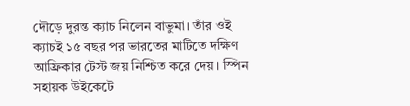দৌড়ে দুরন্ত ক্যাচ নিলেন বাভুমা। তাঁর ওই ক্যাচই ১৫ বছর পর ভারতের মাটিতে দক্ষিণ আফ্রিকার টেস্ট জয় নিশ্চিত করে দেয়। স্পিন সহায়ক উইকেটে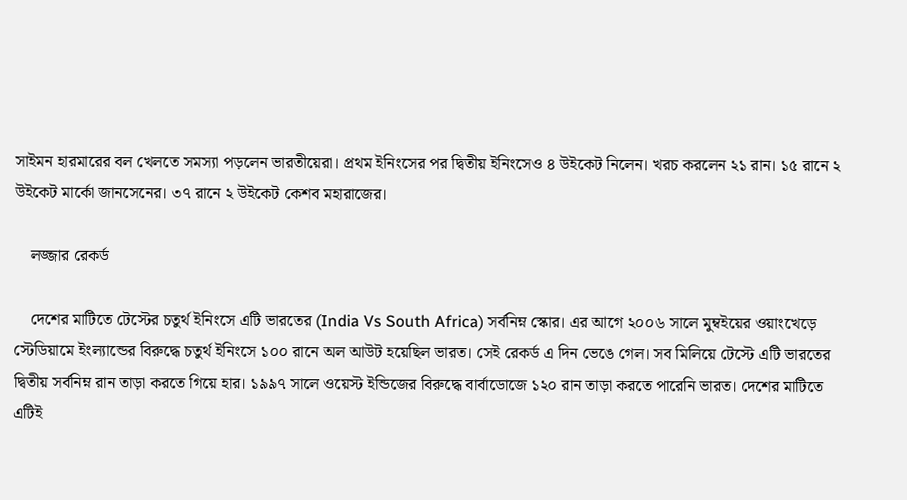সাইমন হারমারের বল খেলতে সমস্যা পড়লেন ভারতীয়েরা। প্রথম ইনিংসের পর দ্বিতীয় ইনিংসেও ৪ উইকেট নিলেন। খরচ করলেন ২১ রান। ১৫ রানে ২ উইকেট মার্কো জানসেনের। ৩৭ রানে ২ উইকেট কেশব মহারাজের।

    লজ্জার রেকর্ড

    দেশের মাটিতে টেস্টের চতুর্থ ইনিংসে এটি ভারতের (India Vs South Africa) সর্বনিম্ন স্কোর। এর আগে ২০০৬ সালে মুম্বইয়ের ওয়াংখেড়ে স্টেডিয়ামে ইংল্যান্ডের বিরুদ্ধে চতুর্থ ইনিংসে ১০০ রানে অল আউট হয়েছিল ভারত। সেই রেকর্ড এ দিন ভেঙে গেল। সব মিলিয়ে টেস্টে এটি ভারতের দ্বিতীয় সর্বনিম্ন রান তাড়া করতে গিয়ে হার। ১৯৯৭ সালে ওয়েস্ট ইন্ডিজের বিরুদ্ধে বার্বাডোজে ১২০ রান তাড়া করতে পারেনি ভারত। দেশের মাটিতে এটিই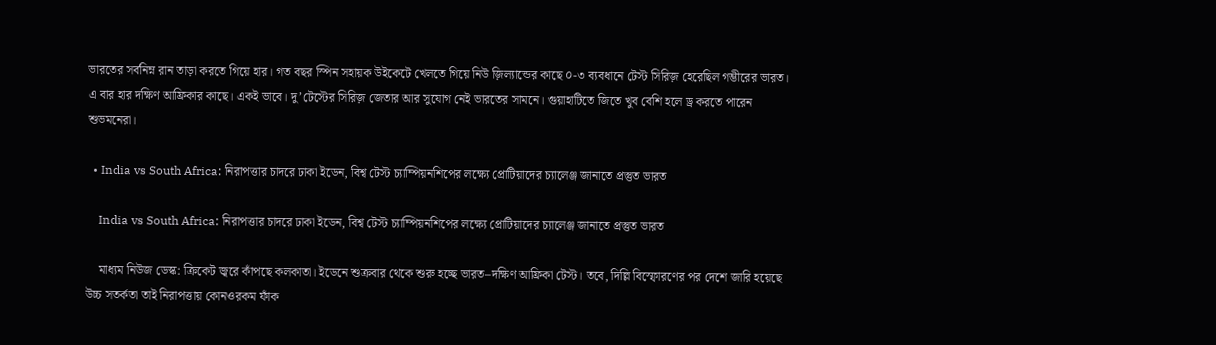ভারতের সর্বনিম্ন রান তাড়া করতে গিয়ে হার। গত বছর স্পিন সহায়ক উইকেটে খেলতে গিয়ে নিউ জ়িল্যান্ডের কাছে ০-৩ ব্যবধানে টেস্ট সিরিজ় হেরেছিল গম্ভীরের ভারত। এ বার হার দক্ষিণ আফ্রিকার কাছে। একই ভাবে। দু’টেস্টের সিরিজ় জেতার আর সুযোগ নেই ভারতের সামনে। গুয়াহাটিতে জিতে খুব বেশি হলে ড্র করতে পারেন শুভমনেরা।

  • India vs South Africa: নিরাপত্তার চাদরে ঢাকা ইডেন, বিশ্ব টেস্ট চ্যাম্পিয়নশিপের লক্ষ্যে প্রোটিয়াদের চ্যালেঞ্জ জানাতে প্রস্তুত ভারত

    India vs South Africa: নিরাপত্তার চাদরে ঢাকা ইডেন, বিশ্ব টেস্ট চ্যাম্পিয়নশিপের লক্ষ্যে প্রোটিয়াদের চ্যালেঞ্জ জানাতে প্রস্তুত ভারত

    মাধ্যম নিউজ ডেস্ক: ক্রিকেট জ্বরে কাঁপছে কলকাতা। ইডেনে শুক্রবার থেকে শুরু হচ্ছে ভারত–দক্ষিণ আফ্রিকা টেস্ট। তবে, দিল্লি বিস্ফোরণের পর দেশে জারি হয়েছে উচ্চ সতর্কতা তাই নিরাপত্তায় কোনওরকম ফাঁক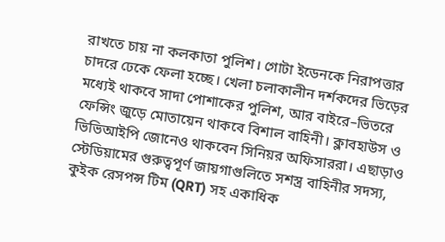রাখতে চায় না কলকাতা পুলিশ। গোটা ইডেনকে নিরাপত্তার চাদরে ঢেকে ফেলা হচ্ছে। খেলা চলাকালীন দর্শকদের ভিড়ের মধ্যেই থাকবে সাদা পোশাকের পুলিশ, আর বাইরে–ভিতরে ফেন্সিং জুড়ে মোতায়েন থাকবে বিশাল বাহিনী। ক্লাবহাউস ও ভিভিআইপি জোনেও থাকবেন সিনিয়র অফিসাররা। এছাড়াও স্টেডিয়ামের গুরুত্বপূর্ণ জায়গাগুলিতে সশস্ত্র বাহিনীর সদস্য, কুইক রেসপন্স টিম (QRT) সহ একাধিক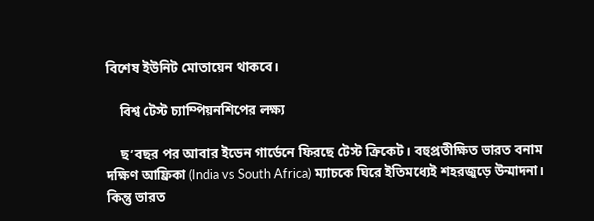বিশেষ ইউনিট মোতায়েন থাকবে।

    বিশ্ব টেস্ট চ্যাম্পিয়নশিপের লক্ষ্য

    ছ’বছর পর আবার ইডেন গার্ডেনে ফিরছে টেস্ট ক্রিকেট। বহুপ্রতীক্ষিত ভারত বনাম দক্ষিণ আফ্ৰিকা (India vs South Africa) ম্যাচকে ঘিরে ইতিমধ্যেই শহরজুড়ে উন্মাদনা। কিন্তু ভারত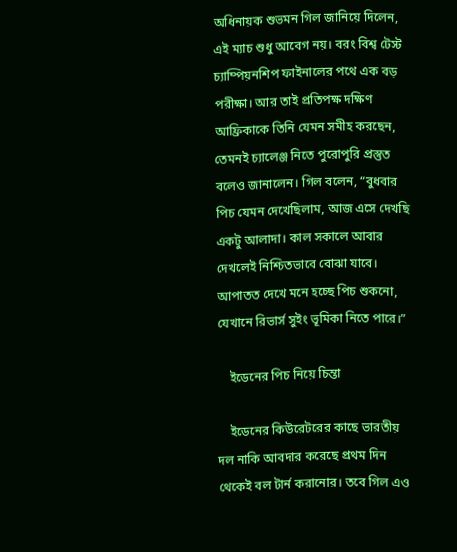অধিনায়ক শুভমন গিল জানিয়ে দিলেন, এই ম্যাচ শুধু আবেগ নয়। বরং বিশ্ব টেস্ট চ্যাম্পিয়নশিপ ফাইনালের পথে এক বড় পরীক্ষা। আর তাই প্রতিপক্ষ দক্ষিণ আফ্রিকাকে তিনি যেমন সমীহ করছেন, তেমনই চ্যালেঞ্জ নিতে পুরোপুরি প্রস্তুত বলেও জানালেন। গিল বলেন, “বুধবার পিচ যেমন দেখেছিলাম, আজ এসে দেখছি একটু আলাদা। কাল সকালে আবার দেখলেই নিশ্চিতভাবে বোঝা যাবে। আপাতত দেখে মনে হচ্ছে পিচ শুকনো, যেখানে রিভার্স সুইং ভূমিকা নিতে পারে।”

    ইডেনের পিচ নিয়ে চিন্তা

    ইডেনের কিউরেটরের কাছে ভারতীয় দল নাকি আবদার করেছে প্রথম দিন থেকেই বল টার্ন করানোর। তবে গিল এও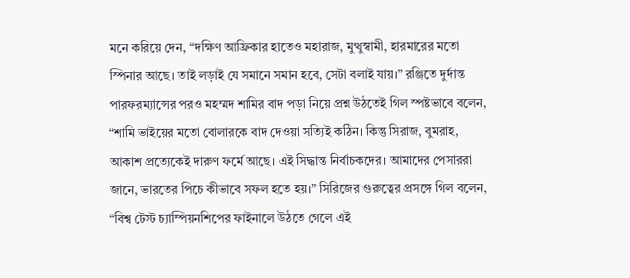মনে করিয়ে দেন, “দক্ষিণ আফ্রিকার হাতেও মহারাজ, মুত্থুস্বামী, হারমারের মতো স্পিনার আছে। তাই লড়াই যে সমানে সমান হবে, সেটা বলাই যায়।” রঞ্জিতে দুর্দান্ত পারফরম্যান্সের পরও মহম্মদ শামির বাদ পড়া নিয়ে প্রশ্ন উঠতেই গিল স্পষ্টভাবে বলেন, “শামি ভাইয়ের মতো বোলারকে বাদ দেওয়া সত্যিই কঠিন। কিন্তু সিরাজ, বুমরাহ, আকাশ প্রত্যেকেই দারুণ ফর্মে আছে। এই সিদ্ধান্ত নির্বাচকদের। আমাদের পেসাররা জানে, ভারতের পিচে কীভাবে সফল হতে হয়।” সিরিজের গুরুত্বের প্রসঙ্গে গিল বলেন, “বিশ্ব টেস্ট চ্যাম্পিয়নশিপের ফাইনালে উঠতে গেলে এই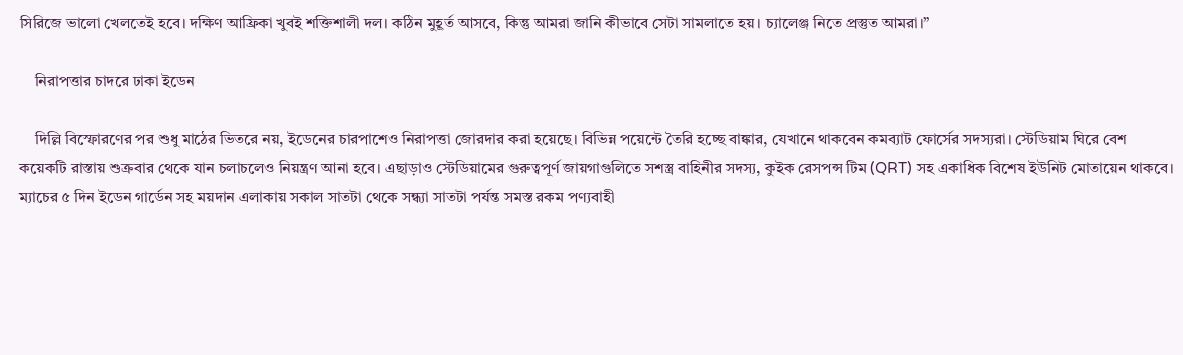সিরিজে ভালো খেলতেই হবে। দক্ষিণ আফ্রিকা খুবই শক্তিশালী দল। কঠিন মুহূর্ত আসবে, কিন্তু আমরা জানি কীভাবে সেটা সামলাতে হয়। চ্যালেঞ্জ নিতে প্রস্তুত আমরা।”

    নিরাপত্তার চাদরে ঢাকা ইডেন

    দিল্লি বিস্ফোরণের পর শুধু মাঠের ভিতরে নয়, ইডেনের চারপাশেও নিরাপত্তা জোরদার করা হয়েছে। বিভিন্ন পয়েন্টে তৈরি হচ্ছে বাঙ্কার, যেখানে থাকবেন কমব্যাট ফোর্সের সদস্যরা। স্টেডিয়াম ঘিরে বেশ কয়েকটি রাস্তায় শুক্রবার থেকে যান চলাচলেও নিয়ন্ত্রণ আনা হবে। এছাড়াও স্টেডিয়ামের গুরুত্বপূর্ণ জায়গাগুলিতে সশস্ত্র বাহিনীর সদস্য, কুইক রেসপন্স টিম (QRT) সহ একাধিক বিশেষ ইউনিট মোতায়েন থাকবে। ম্যাচের ৫ দিন ইডেন গার্ডেন সহ ময়দান এলাকায় সকাল সাতটা থেকে সন্ধ্যা সাতটা পর্যন্ত সমস্ত রকম পণ্যবাহী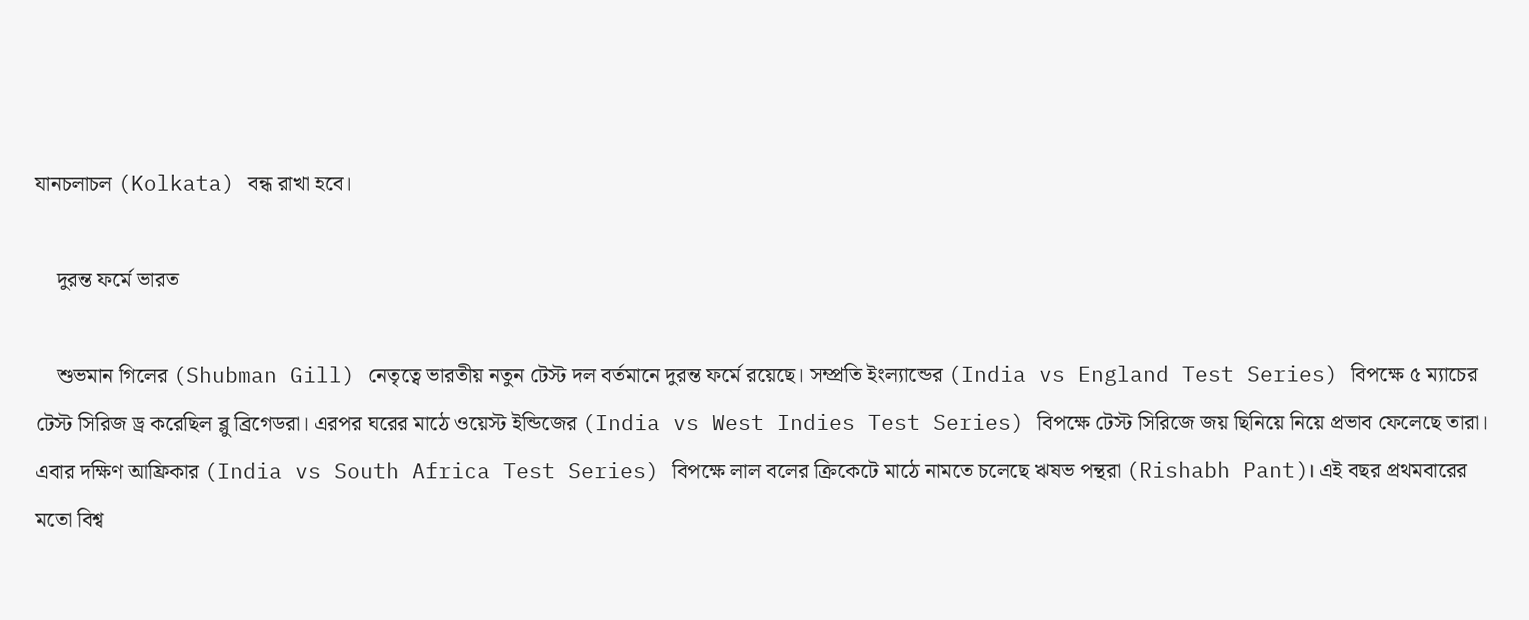যানচলাচল (Kolkata) বন্ধ রাখা হবে।

    দুরন্ত ফর্মে ভারত

    শুভমান গিলের (Shubman Gill) নেতৃত্বে ভারতীয় নতুন টেস্ট দল বর্তমানে দুরন্ত ফর্মে রয়েছে। সম্প্রতি ইংল্যান্ডের (India vs England Test Series) বিপক্ষে ৫ ম্যাচের টেস্ট সিরিজ ড্র করেছিল ব্লু ব্রিগেডরা। এরপর ঘরের মাঠে ওয়েস্ট ইন্ডিজের (India vs West Indies Test Series) বিপক্ষে টেস্ট সিরিজে জয় ছিনিয়ে নিয়ে প্রভাব ফেলেছে তারা। এবার দক্ষিণ আফ্রিকার (India vs South Africa Test Series) বিপক্ষে লাল বলের ক্রিকেটে মাঠে নামতে চলেছে ঋষভ পন্থরা (Rishabh Pant)। এই বছর প্রথমবারের মতো বিশ্ব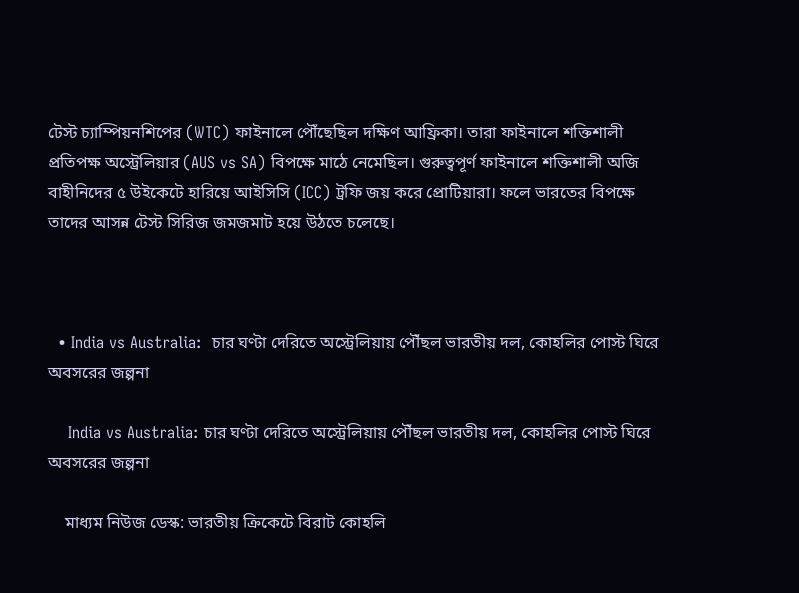টেস্ট চ্যাম্পিয়নশিপের (WTC) ফাইনালে পৌঁছেছিল দক্ষিণ আফ্রিকা। তারা ফাইনালে শক্তিশালী প্রতিপক্ষ অস্ট্রেলিয়ার (AUS vs SA) বিপক্ষে মাঠে নেমেছিল। গুরুত্বপূর্ণ ফাইনালে শক্তিশালী অজি বাহীনিদের ৫ উইকেটে হারিয়ে আইসিসি (ICC) ট্রফি জয় করে প্রোটিয়ারা। ফলে ভারতের বিপক্ষে তাদের আসন্ন টেস্ট সিরিজ জমজমাট হয়ে উঠতে চলেছে।



  • India vs Australia:  চার ঘণ্টা দেরিতে অস্ট্রেলিয়ায় পৌঁছল ভারতীয় দল, কোহলির পোস্ট ঘিরে অবসরের জল্পনা

    India vs Australia: চার ঘণ্টা দেরিতে অস্ট্রেলিয়ায় পৌঁছল ভারতীয় দল, কোহলির পোস্ট ঘিরে অবসরের জল্পনা

    মাধ্যম নিউজ ডেস্ক: ভারতীয় ক্রিকেটে বিরাট কোহলি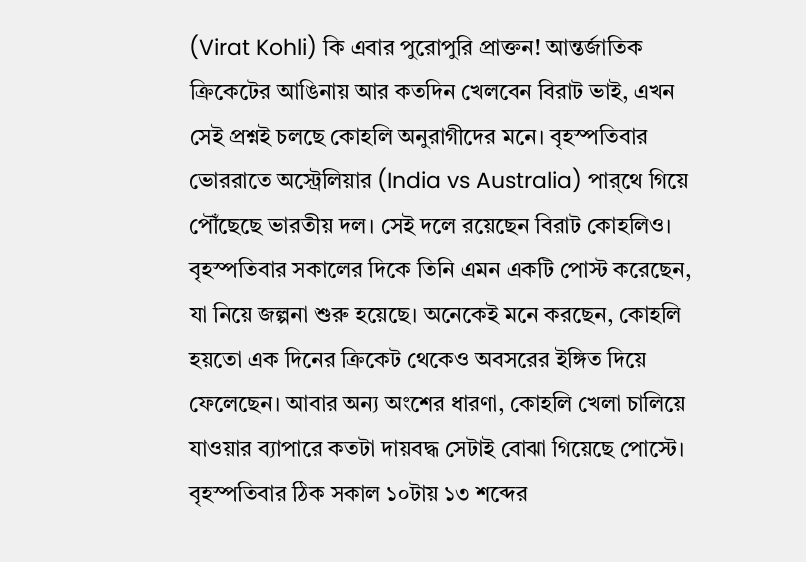(Virat Kohli) কি এবার পুরোপুরি প্রাক্তন! আন্তর্জাতিক ক্রিকেটের আঙিনায় আর কতদিন খেলবেন বিরাট ভাই, এখন সেই প্রশ্নই চলছে কোহলি অনুরাগীদের মনে। বৃহস্পতিবার ভোররাতে অস্ট্রেলিয়ার (India vs Australia) পার্‌থে গিয়ে পৌঁছেছে ভারতীয় দল। সেই দলে রয়েছেন বিরাট কোহলিও। বৃহস্পতিবার সকালের দিকে তিনি এমন একটি পোস্ট করেছেন, যা নিয়ে জল্পনা শুরু হয়েছে। অনেকেই মনে করছেন, কোহলি হয়তো এক দিনের ক্রিকেট থেকেও অবসরের ইঙ্গিত দিয়ে ফেলেছেন। আবার অন্য অংশের ধারণা, কোহলি খেলা চালিয়ে যাওয়ার ব্যাপারে কতটা দায়বদ্ধ সেটাই বোঝা গিয়েছে পোস্টে। বৃহস্পতিবার ঠিক সকাল ১০টায় ১৩ শব্দের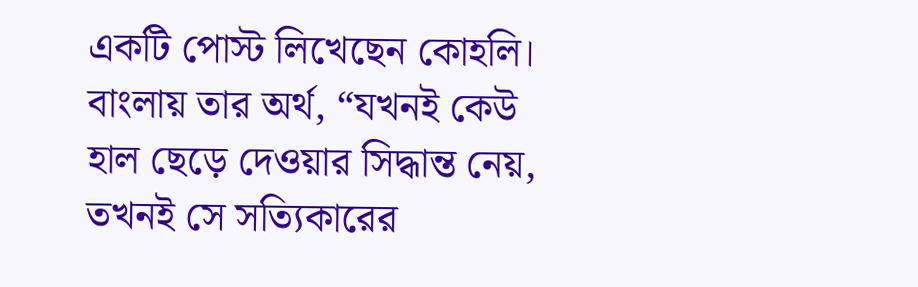একটি পোস্ট লিখেছেন কোহলি। বাংলায় তার অর্থ, “যখনই কেউ হাল ছেড়ে দেওয়ার সিদ্ধান্ত নেয়, তখনই সে সত‍্যিকারের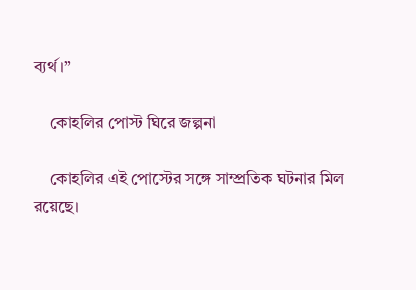ব্যর্থ।”

    কোহলির পোস্ট ঘিরে জল্পনা

    কোহলির এই পোস্টের সঙ্গে সাম্প্রতিক ঘটনার মিল রয়েছে।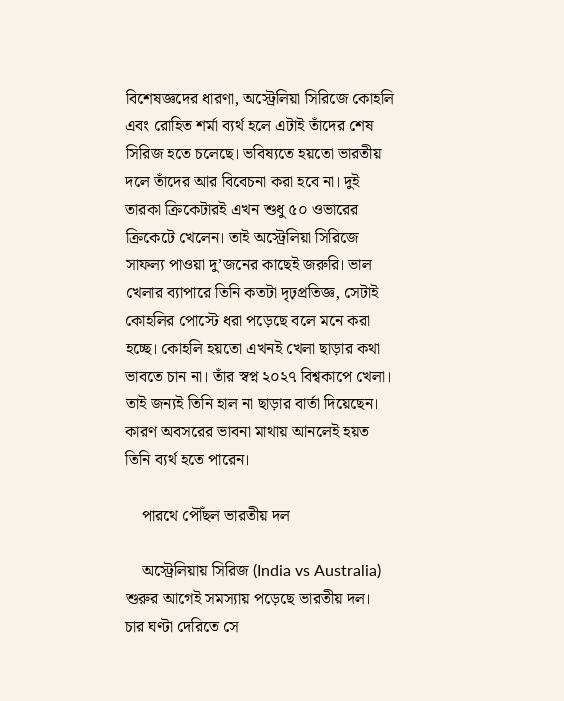বিশেষজ্ঞদের ধারণা, অস্ট্রেলিয়া সিরিজে কোহলি এবং রোহিত শর্মা ব্যর্থ হলে এটাই তাঁদের শেষ সিরিজ হতে চলেছে। ভবিষ্যতে হয়তো ভারতীয় দলে তাঁদের আর বিবেচনা করা হবে না। দুই তারকা ক্রিকেটারই এখন শুধু ৫০ ওভারের ক্রিকেটে খেলেন। তাই অস্ট্রেলিয়া সিরিজে সাফল্য পাওয়া দু’জনের কাছেই জরুরি। ভাল খেলার ব্যাপারে তিনি কতটা দৃঢ়প্রতিজ্ঞ, সেটাই কোহলির পোস্টে ধরা পড়েছে বলে মনে করা হচ্ছে। কোহলি হয়তো এখনই খেলা ছাড়ার কথা ভাবতে চান না। তাঁর স্বপ্ন ২০২৭ বিশ্বকাপে খেলা। তাই জন্যই তিনি হাল না ছাড়ার বার্তা দিয়েছেন। কারণ অবসরের ভাবনা মাথায় আনলেই হয়ত তিনি ব্যর্থ হতে পারেন।

    পারথে পৌঁছল ভারতীয় দল

    অস্ট্রেলিয়ায় সিরিজ (India vs Australia) শুরুর আগেই সমস্যায় পড়েছে ভারতীয় দল। চার ঘণ্টা দেরিতে সে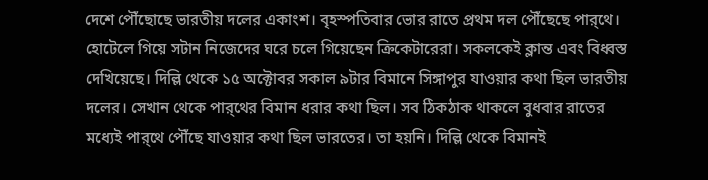দেশে পৌঁছোছে ভারতীয় দলের একাংশ। বৃহস্পতিবার ভোর রাতে প্রথম দল পৌঁছেছে পার্‌থে। হোটেলে গিয়ে সটান নিজেদের ঘরে চলে গিয়েছেন ক্রিকেটারেরা। সকলকেই ক্লান্ত এবং বিধ্বস্ত দেখিয়েছে। দিল্লি থেকে ১৫ অক্টোবর সকাল ৯টার বিমানে সিঙ্গাপুর যাওয়ার কথা ছিল ভারতীয় দলের। সেখান থেকে পার্‌থের বিমান ধরার কথা ছিল। সব ঠিকঠাক থাকলে বুধবার রাতের মধ্যেই পার্‌থে পৌঁছে যাওয়ার কথা ছিল ভারতের। তা হয়নি। দিল্লি থেকে বিমানই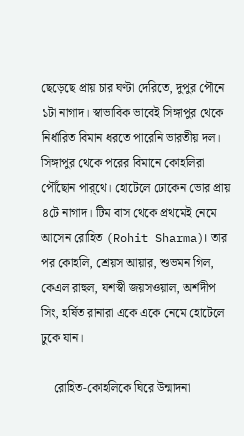ছেড়েছে প্রায় চার ঘণ্টা দেরিতে, দুপুর পৌনে ১টা নাগাদ। স্বাভাবিক ভাবেই সিঙ্গাপুর থেকে নির্ধারিত বিমান ধরতে পারেনি ভারতীয় দল। সিঙ্গাপুর থেকে পরের বিমানে কোহলিরা পৌঁছোন পার্‌থে। হোটেলে ঢোকেন ভোর প্রায় ৪টে নাগাদ। টিম বাস থেকে প্রথমেই নেমে আসেন রোহিত (Rohit Sharma)। তার পর কোহলি, শ্রেয়স আয়ার, শুভমন গিল, কেএল রাহুল, যশস্বী জয়সওয়াল, অর্শদীপ সিং, হর্ষিত রানারা একে একে নেমে হোটেলে ঢুকে যান।

    রোহিত-কোহলিকে ঘিরে উন্মাদনা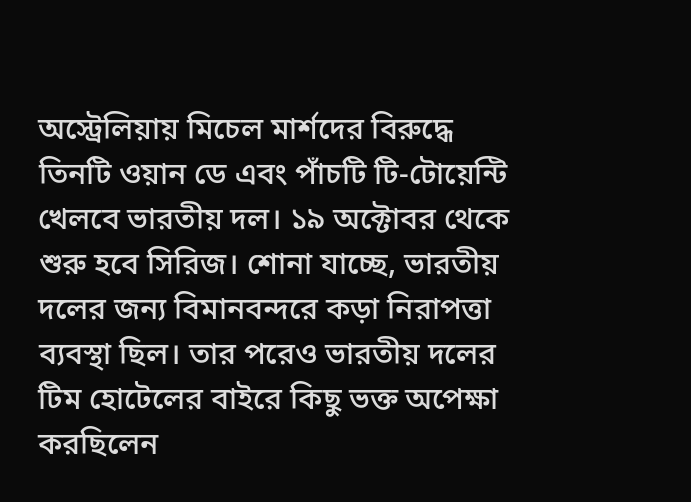অস্ট্রেলিয়ায় মিচেল মার্শদের বিরুদ্ধে তিনটি ওয়ান ডে এবং পাঁচটি টি-টোয়েন্টি খেলবে ভারতীয় দল। ১৯ অক্টোবর থেকে শুরু হবে সিরিজ। শোনা যাচ্ছে, ভারতীয় দলের জন্য বিমানবন্দরে কড়া নিরাপত্তা ব্যবস্থা ছিল। তার পরেও ভারতীয় দলের টিম হোটেলের বাইরে কিছু ভক্ত অপেক্ষা করছিলেন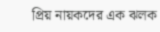প্রিয় নায়কদের এক ঝলক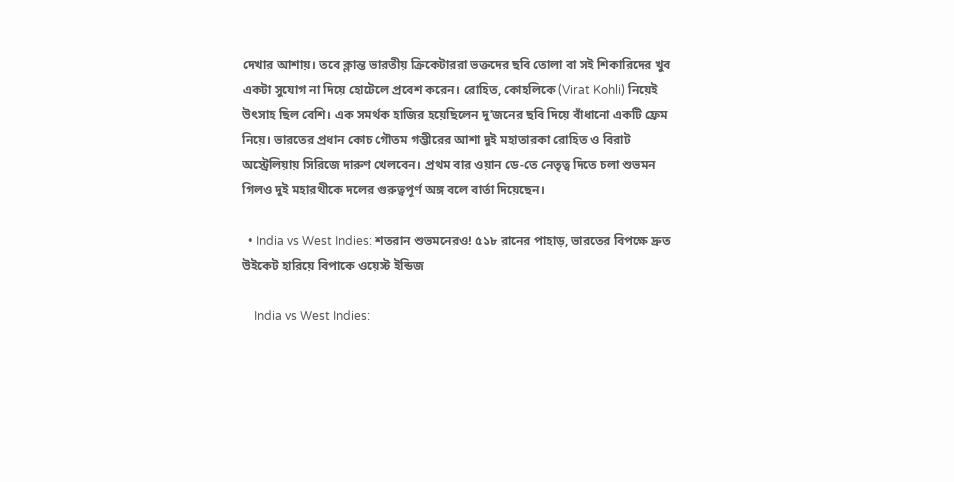দেখার আশায়। তবে ক্লান্ত ভারতীয় ক্রিকেটাররা ভক্তদের ছবি তোলা বা সই শিকারিদের খুব একটা সুযোগ না দিয়ে হোটেলে প্রবেশ করেন। রোহিত, কোহলিকে (Virat Kohli) নিয়েই উৎসাহ ছিল বেশি। এক সমর্থক হাজির হয়েছিলেন দু’জনের ছবি দিয়ে বাঁধানো একটি ফ্রেম নিয়ে। ভারতের প্রধান কোচ গৌতম গম্ভীরের আশা দুই মহাতারকা রোহিত ও বিরাট অস্ট্রেলিয়ায় সিরিজে দারুণ খেলবেন। প্রথম বার ওয়ান ডে-তে নেতৃত্ব দিতে চলা শুভমন গিলও দুই মহারথীকে দলের গুরুত্বপূর্ণ অঙ্গ বলে বার্তা দিয়েছেন।

  • India vs West Indies: শতরান শুভমনেরও! ৫১৮ রানের পাহাড়, ভারতের বিপক্ষে দ্রুত উইকেট হারিয়ে বিপাকে ওয়েস্ট ইন্ডিজ

    India vs West Indies: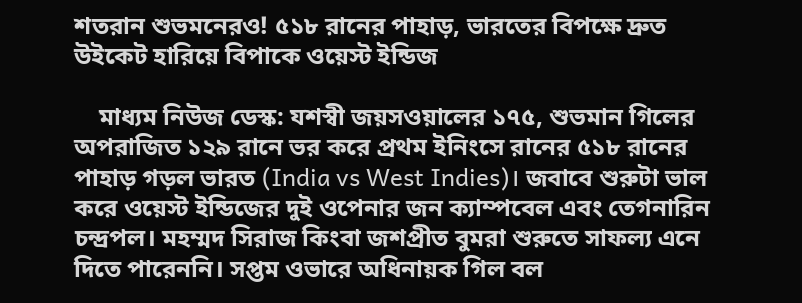শতরান শুভমনেরও! ৫১৮ রানের পাহাড়, ভারতের বিপক্ষে দ্রুত উইকেট হারিয়ে বিপাকে ওয়েস্ট ইন্ডিজ

    মাধ্যম নিউজ ডেস্ক: যশস্বী জয়সওয়ালের ১৭৫, শুভমান গিলের অপরাজিত ১২৯ রানে ভর করে প্রথম ইনিংসে রানের ৫১৮ রানের পাহাড় গড়ল ভারত (India vs West Indies)। জবাবে শুরুটা ভাল করে ওয়েস্ট ইন্ডিজের দুই ওপেনার জন ক্যাম্পবেল এবং তেগনারিন চন্দ্রপল। মহম্মদ সিরাজ কিংবা জশপ্রীত বুমরা শুরুতে সাফল্য এনে দিতে পারেননি। সপ্তম ওভারে অধিনায়ক গিল বল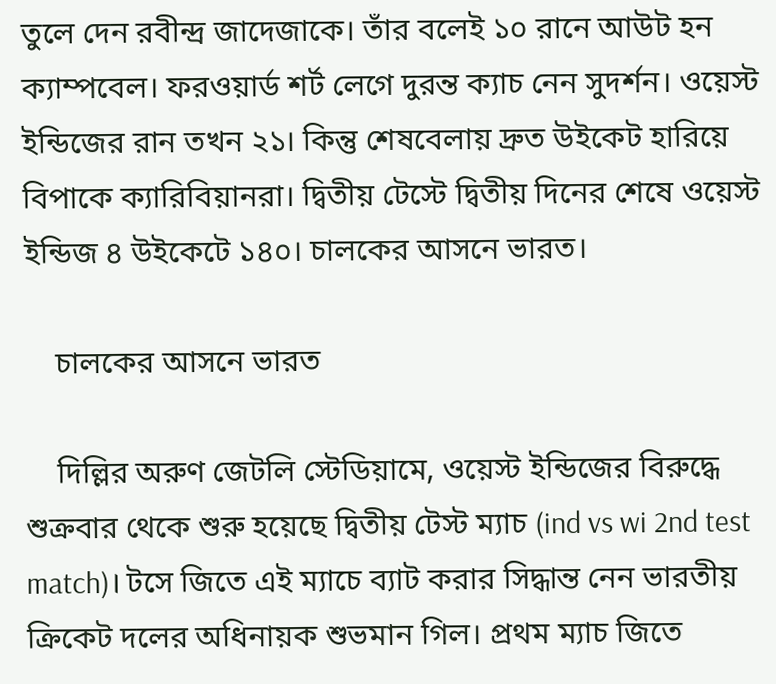তুলে দেন রবীন্দ্র জাদেজাকে। তাঁর বলেই ১০ রানে আউট হন ক্যাম্পবেল। ফরওয়ার্ড শর্ট লেগে দুরন্ত ক্যাচ নেন সুদর্শন। ওয়েস্ট ইন্ডিজের রান তখন ২১। কিন্তু শেষবেলায় দ্রুত উইকেট হারিয়ে বিপাকে ক্যারিবিয়ানরা। দ্বিতীয় টেস্টে দ্বিতীয় দিনের শেষে ওয়েস্ট ইন্ডিজ ৪ উইকেটে ১৪০। চালকের আসনে ভারত।

    চালকের আসনে ভারত

    দিল্লির অরুণ জেটলি স্টেডিয়ামে, ওয়েস্ট ইন্ডিজের বিরুদ্ধে শুক্রবার থেকে শুরু হয়েছে দ্বিতীয় টেস্ট ম্যাচ (ind vs wi 2nd test match)। টসে জিতে এই ম্যাচে ব্যাট করার সিদ্ধান্ত নেন ভারতীয় ক্রিকেট দলের অধিনায়ক শুভমান গিল। প্রথম ম্যাচ জিতে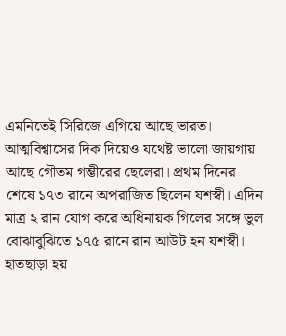এমনিতেই সিরিজে এগিয়ে আছে ভারত। আত্মবিশ্বাসের দিক দিয়েও যথেষ্ট ভালো জায়গায় আছে গৌতম গম্ভীরের ছেলেরা। প্রথম দিনের শেষে ১৭৩ রানে অপরাজিত ছিলেন যশস্বী। এদিন মাত্র ২ রান যোগ করে অধিনায়ক গিলের সঙ্গে ভুল বোঝাবুঝিতে ১৭৫ রানে রান আউট হন যশস্বী। হাতছাড়া হয়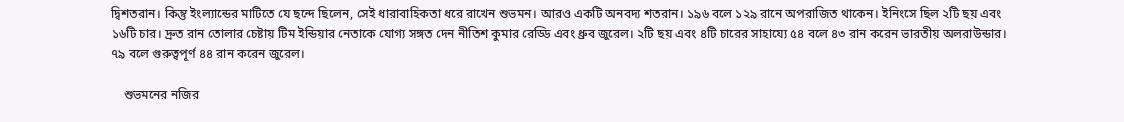দ্বিশতরান। কিন্তু ইংল্যান্ডের মাটিতে যে ছন্দে ছিলেন, সেই ধারাবাহিকতা ধরে রাখেন শুভমন। আরও একটি অনবদ্য শতরান। ১৯৬ বলে ১২৯ রানে অপরাজিত থাকেন। ইনিংসে ছিল ২টি ছয় এবং ১৬টি চার। দ্রুত রান তোলার চেষ্টায় টিম ইন্ডিয়ার নেতাকে যোগ্য সঙ্গত দেন নীতিশ কুমার রেড্ডি এবং ধ্রুব জুরেল। ২টি ছয় এবং ৪টি চারের সাহায্যে ৫৪ বলে ৪৩ রান করেন ভারতীয় অলরাউন্ডার। ৭৯ বলে গুরুত্বপূর্ণ ৪৪ রান করেন জুরেল।

    শুভমনের নজির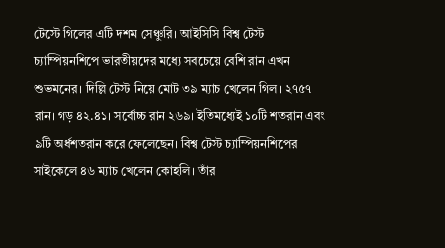টেস্টে গিলের এটি দশম সেঞ্চুরি। আইসিসি বিশ্ব টেস্ট চ্যাম্পিয়নশিপে ভারতীয়দের মধ্যে সবচেয়ে বেশি রান এখন শুভমনের। দিল্লি টেস্ট নিয়ে মোট ৩৯ ম্যাচ খেলেন গিল। ২৭৫৭ রান। গড় ৪২.৪১। সর্বোচ্চ রান ২৬৯। ইতিমধ্যেই ১০টি শতরান এবং ৯টি অর্ধশতরান করে ফেলেছেন। বিশ্ব টেস্ট চ্যাম্পিয়নশিপের সাইকেলে ৪৬ ম্যাচ খেলেন কোহলি। তাঁর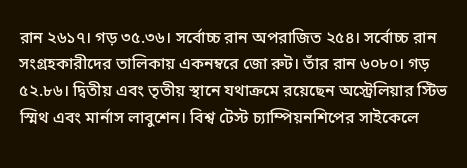রান ২৬১৭। গড় ৩৫.৩৬। সর্বোচ্চ রান অপরাজিত ২৫৪। সর্বোচ্চ রান সংগ্রহকারীদের তালিকায় একনম্বরে জো রুট। তাঁর রান ৬০৮০। গড় ৫২.৮৬। দ্বিতীয় এবং তৃতীয় স্থানে যথাক্রমে রয়েছেন অস্ট্রেলিয়ার স্টিভ স্মিথ এবং মার্নাস লাবুশেন। বিশ্ব টেস্ট চ্যাম্পিয়নশিপের সাইকেলে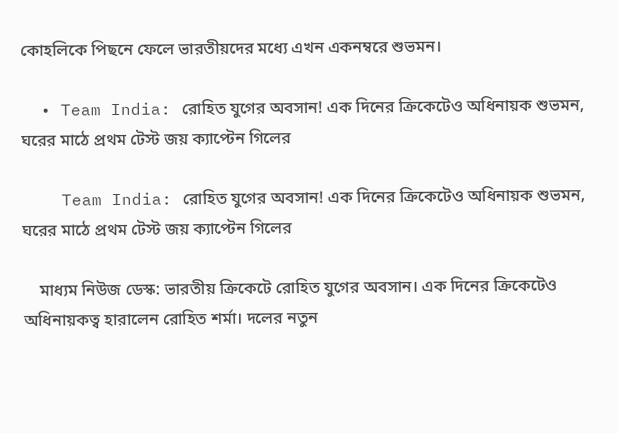কোহলিকে পিছনে ফেলে ভারতীয়দের মধ্যে এখন একনম্বরে শুভমন।

  • Team India: রোহিত যুগের অবসান! এক দিনের ক্রিকেটেও অধিনায়ক শুভমন, ঘরের মাঠে প্রথম টেস্ট জয় ক্যাপ্টেন গিলের

    Team India: রোহিত যুগের অবসান! এক দিনের ক্রিকেটেও অধিনায়ক শুভমন, ঘরের মাঠে প্রথম টেস্ট জয় ক্যাপ্টেন গিলের

    মাধ্যম নিউজ ডেস্ক: ভারতীয় ক্রিকেটে রোহিত যুগের অবসান। এক দিনের ক্রিকেটেও অধিনায়কত্ব হারালেন রোহিত শর্মা। দলের নতুন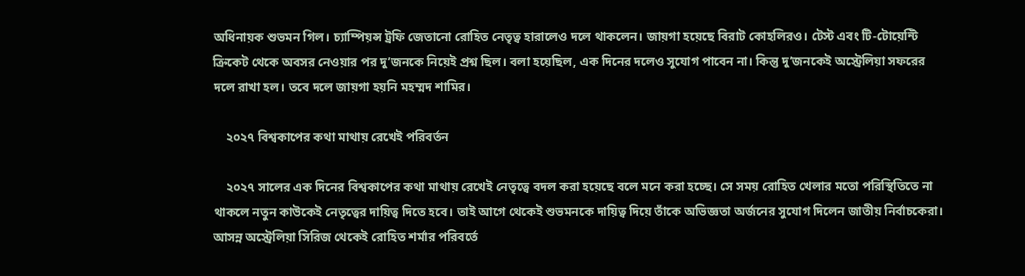অধিনায়ক শুভমন গিল। চ্যাম্পিয়ন্স ট্রফি জেতানো রোহিত নেতৃত্ব হারালেও দলে থাকলেন। জায়গা হয়েছে বিরাট কোহলিরও। টেস্ট এবং টি-টোয়েন্টি ক্রিকেট থেকে অবসর নেওয়ার পর দু’জনকে নিয়েই প্রশ্ন ছিল। বলা হয়েছিল, এক দিনের দলেও সুযোগ পাবেন না। কিন্তু দু’জনকেই অস্ট্রেলিয়া সফরের দলে রাখা হল। তবে দলে জায়গা হয়নি মহম্মদ শামির।

    ২০২৭ বিশ্বকাপের কথা মাথায় রেখেই পরিবর্তন

    ২০২৭ সালের এক দিনের বিশ্বকাপের কথা মাথায় রেখেই নেতৃত্বে বদল করা হয়েছে বলে মনে করা হচ্ছে। সে সময় রোহিত খেলার মতো পরিস্থিতিতে না থাকলে নতুন কাউকেই নেতৃত্বের দায়িত্ব দিতে হবে। তাই আগে থেকেই শুভমনকে দায়িত্ব দিয়ে তাঁকে অভিজ্ঞতা অর্জনের সুযোগ দিলেন জাতীয় নির্বাচকেরা। আসন্ন অস্ট্রেলিয়া সিরিজ থেকেই রোহিত শর্মার পরিবর্তে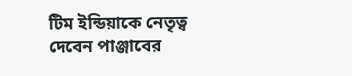টিম ইন্ডিয়াকে নেতৃত্ব দেবেন পাঞ্জাবের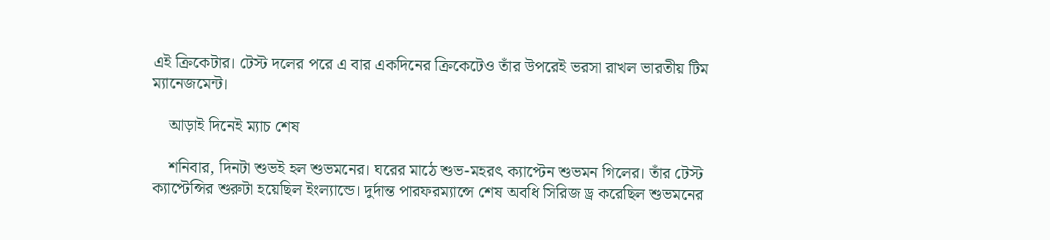এই ক্রিকেটার। টেস্ট দলের পরে এ বার একদিনের ক্রিকেটেও তাঁর উপরেই ভরসা রাখল ভারতীয় টিম ম্যানেজমেন্ট।

    আড়াই দিনেই ম্যাচ শেষ

    শনিবার, দিনটা শুভই হল শুভমনের। ঘরের মাঠে শুভ-মহরৎ ক্যাপ্টেন শুভমন গিলের। তাঁর টেস্ট ক্যাপ্টেন্সির শুরুটা হয়েছিল ইংল্যান্ডে। দুর্দান্ত পারফরম্যান্সে শেষ অবধি সিরিজ ড্র করেছিল শুভমনের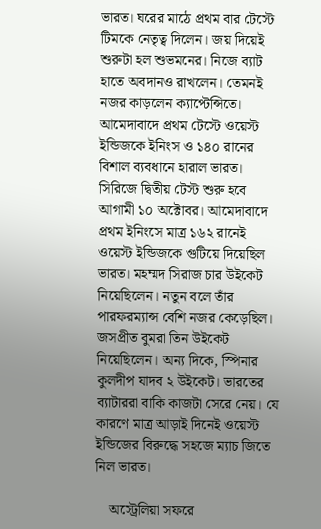ভারত। ঘরের মাঠে প্রথম বার টেস্টে টিমকে নেতৃত্ব দিলেন। জয় দিয়েই শুরুটা হল শুভমনের। নিজে ব্যাট হাতে অবদানও রাখলেন। তেমনই নজর কাড়লেন ক্যাপ্টেন্সিতে। আমেদাবাদে প্রথম টেস্টে ওয়েস্ট ইন্ডিজকে ইনিংস ও ১৪০ রানের বিশাল ব্যবধানে হারাল ভারত। সিরিজে দ্বিতীয় টেস্ট শুরু হবে আগামী ১০ অক্টোবর। আমেদাবাদে প্রথম ইনিংসে মাত্র ১৬২ রানেই ওয়েস্ট ইন্ডিজকে গুটিয়ে দিয়েছিল ভারত। মহম্মদ সিরাজ চার উইকেট নিয়েছিলেন। নতুন বলে তাঁর পারফরম্যান্স বেশি নজর কেড়েছিল। জসপ্রীত বুমরা তিন উইকেট নিয়েছিলেন। অন্য দিকে, স্পিনার কুলদীপ যাদব ২ উইকেট। ভারতের ব্যাটাররা বাকি কাজটা সেরে নেয়। যে কারণে মাত্র আড়াই দিনেই ওয়েস্ট ইন্ডিজের বিরুদ্ধে সহজে ম্যাচ জিতে নিল ভারত।

    অস্ট্রেলিয়া সফরে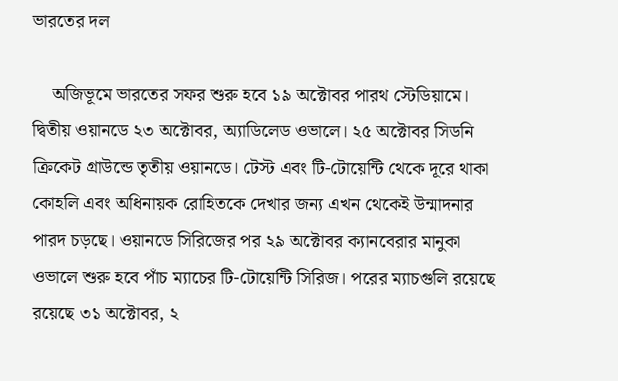ভারতের দল

    অজিভূমে ভারতের সফর শুরু হবে ১৯ অক্টোবর পারথ স্টেডিয়ামে। দ্বিতীয় ওয়ানডে ২৩ অক্টোবর, অ্যাডিলেড ওভালে। ২৫ অক্টোবর সিডনি ক্রিকেট গ্রাউন্ডে তৃতীয় ওয়ানডে। টেস্ট এবং টি-টোয়েন্টি থেকে দূরে থাকা কোহলি এবং অধিনায়ক রোহিতকে দেখার জন্য এখন থেকেই উন্মাদনার পারদ চড়ছে। ওয়ানডে সিরিজের পর ২৯ অক্টোবর ক্যানবেরার মানুকা ওভালে শুরু হবে পাঁচ ম্যাচের টি-টোয়েন্টি সিরিজ। পরের ম্যাচগুলি রয়েছে রয়েছে ৩১ অক্টোবর, ২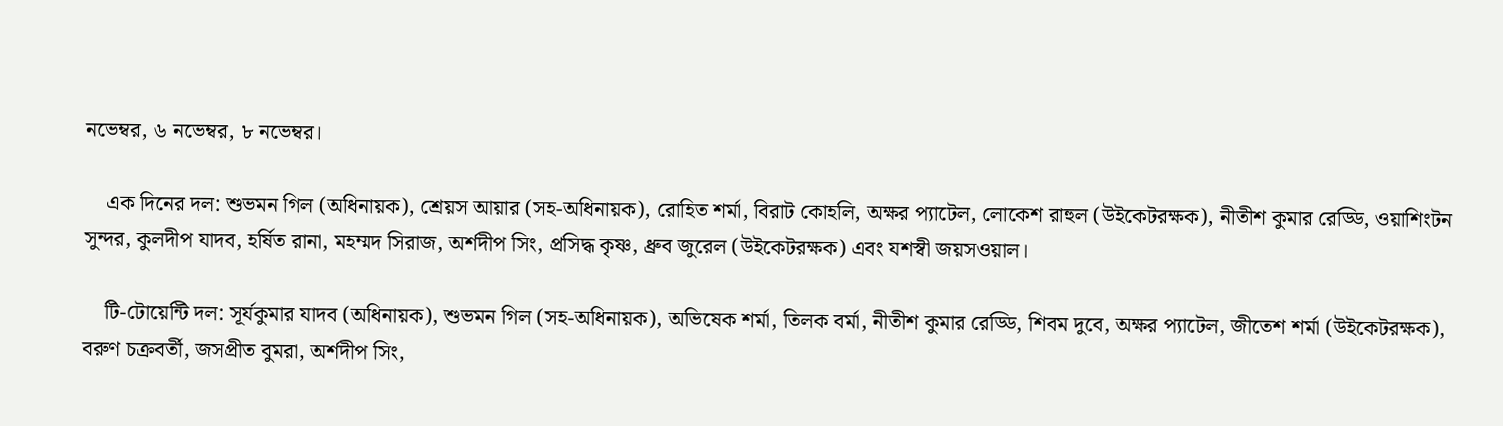নভেম্বর, ৬ নভেম্বর, ৮ নভেম্বর।

    এক দিনের দল: শুভমন গিল (অধিনায়ক), শ্রেয়স আয়ার (সহ-অধিনায়ক), রোহিত শর্মা, বিরাট কোহলি, অক্ষর প্যাটেল, লোকেশ রাহুল (উইকেটরক্ষক), নীতীশ কুমার রেড্ডি, ওয়াশিংটন সুন্দর, কুলদীপ যাদব, হর্ষিত রানা, মহম্মদ সিরাজ, অর্শদীপ সিং, প্রসিদ্ধ কৃষ্ণ, ধ্রুব জুরেল (উইকেটরক্ষক) এবং যশস্বী জয়সওয়াল।

    টি-টোয়েন্টি দল: সূর্যকুমার যাদব (অধিনায়ক), শুভমন গিল (সহ-অধিনায়ক), অভিষেক শর্মা, তিলক বর্মা, নীতীশ কুমার রেড্ডি, শিবম দুবে, অক্ষর প্যাটেল, জীতেশ শর্মা (উইকেটরক্ষক), বরুণ চক্রবর্তী, জসপ্রীত বুমরা, অর্শদীপ সিং,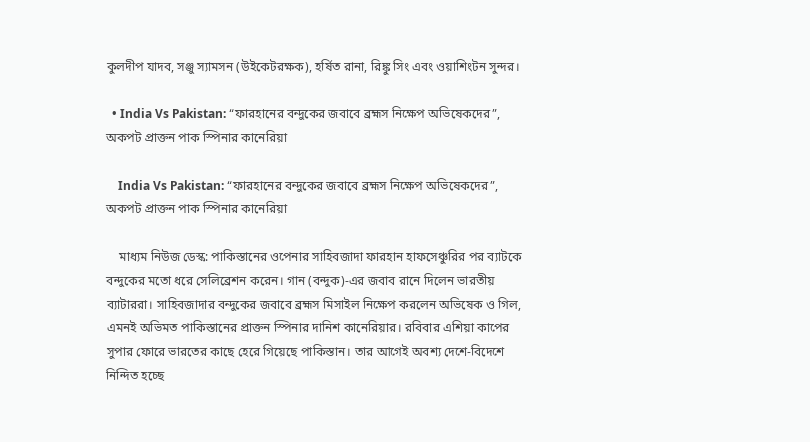কুলদীপ যাদব, সঞ্জু স্যামসন (উইকেটরক্ষক), হর্ষিত রানা, রিঙ্কু সিং এবং ওয়াশিংটন সুন্দর।

  • India Vs Pakistan: “ফারহানের বন্দুকের জবাবে ব্রহ্মস নিক্ষেপ অভিষেকদের”, অকপট প্রাক্তন পাক স্পিনার কানেরিয়া

    India Vs Pakistan: “ফারহানের বন্দুকের জবাবে ব্রহ্মস নিক্ষেপ অভিষেকদের”, অকপট প্রাক্তন পাক স্পিনার কানেরিয়া

    মাধ্যম নিউজ ডেস্ক: পাকিস্তানের ওপেনার সাহিবজাদা ফারহান হাফসেঞ্চুরির পর ব্যাটকে বন্দুকের মতো ধরে সেলিব্রেশন করেন। গান (বন্দুক)-এর জবাব রানে দিলেন ভারতীয় ব্যাটাররা। সাহিবজাদার বন্দুকের জবাবে ব্রহ্মস মিসাইল নিক্ষেপ করলেন অভিষেক ও গিল, এমনই অভিমত পাকিস্তানের প্রাক্তন স্পিনার দানিশ কানেরিয়ার। রবিবার এশিয়া কাপের সুপার ফোরে ভারতের কাছে হেরে গিয়েছে পাকিস্তান। তার আগেই অবশ্য দেশে-বিদেশে নিন্দিত হচ্ছে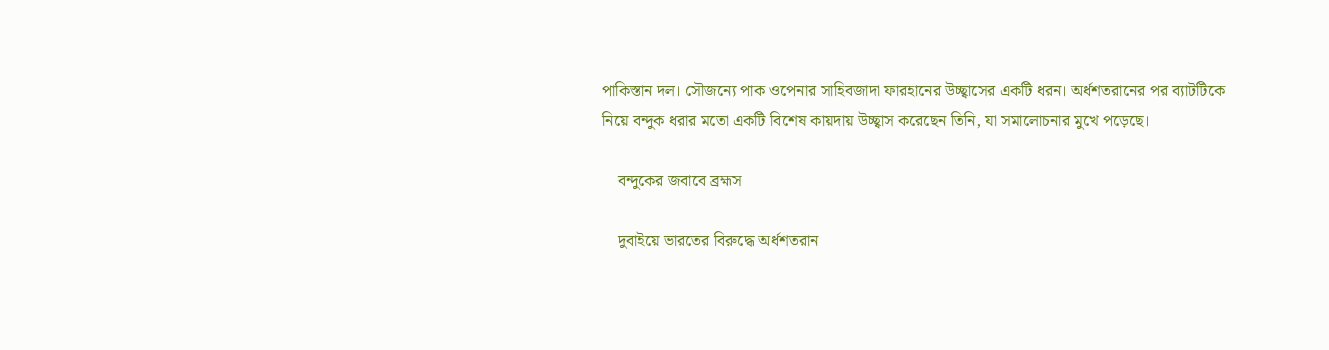পাকিস্তান দল। সৌজন্যে পাক ওপেনার সাহিবজাদা ফারহানের উচ্ছ্বাসের একটি ধরন। অর্ধশতরানের পর ব্যাটটিকে নিয়ে বন্দুক ধরার মতো একটি বিশেষ কায়দায় উচ্ছ্বাস করেছেন তিনি, যা সমালোচনার মুখে পড়েছে।

    বন্দুকের জবাবে ব্রহ্মস

    দুবাইয়ে ভারতের বিরুদ্ধে অর্ধশতরান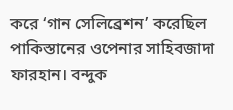করে ‘গান সেলিব্রেশন’ করেছিল পাকিস্তানের ওপেনার সাহিবজাদা ফারহান। বন্দুক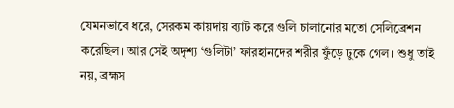যেমনভাবে ধরে, সেরকম কায়দায় ব্যাট করে গুলি চালানোর মতো সেলিব্রেশন করেছিল। আর সেই অদৃশ্য ‘গুলিটা’ ফারহানদের শরীর ফুঁড়ে ঢুকে গেল। শুধু তাই নয়, ব্রহ্মস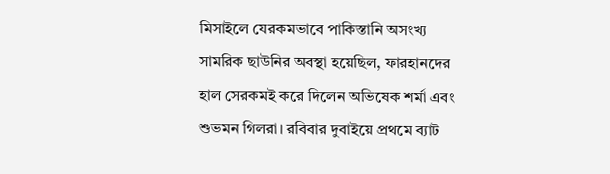মিসাইলে যেরকমভাবে পাকিস্তানি অসংখ্য সামরিক ছাউনির অবস্থা হয়েছিল, ফারহানদের হাল সেরকমই করে দিলেন অভিষেক শর্মা এবং শুভমন গিলরা। রবিবার দুবাইয়ে প্রথমে ব্যাট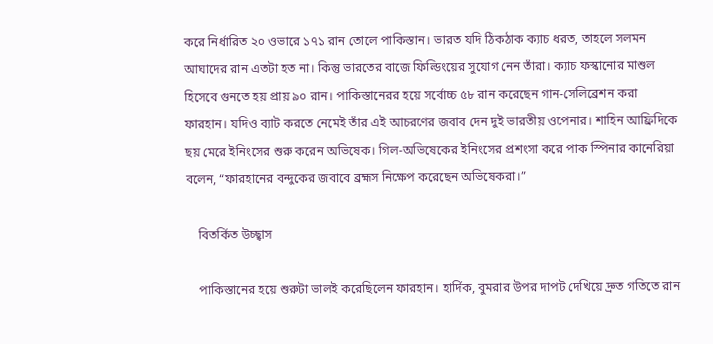করে নির্ধারিত ২০ ওভারে ১৭১ রান তোলে পাকিস্তান। ভারত যদি ঠিকঠাক ক্যাচ ধরত, তাহলে সলমন আঘাদের রান এতটা হত না। কিন্তু ভারতের বাজে ফিল্ডিংয়ের সুযোগ নেন তাঁরা। ক্যাচ ফস্কানোর মাশুল হিসেবে গুনতে হয় প্রায় ৯০ রান। পাকিস্তানেরর হয়ে সর্বোচ্চ ৫৮ রান করেছেন গান-সেলিব্রেশন করা ফারহান। যদিও ব্যাট করতে নেমেই তাঁর এই আচরণের জবাব দেন দুই ভারতীয় ওপেনার। শাহিন আফ্রিদিকে ছয় মেরে ইনিংসের শুরু করেন অভিষেক। গিল-অভিষেকের ইনিংসের প্রশংসা করে পাক স্পিনার কানেরিয়া বলেন, “ফারহানের বন্দুকের জবাবে ব্রহ্মস নিক্ষেপ করেছেন অভিষেকরা।”

    বিতর্কিত উচ্ছ্বাস

    পাকিস্তানের হয়ে শুরুটা ভালই করেছিলেন ফারহান। হার্দিক, বুমরার উপর দাপট দেখিয়ে দ্রুত গতিতে রান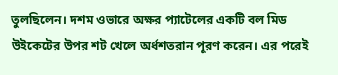তুলছিলেন। দশম ওভারে অক্ষর প্যাটেলের একটি বল মিড উইকেটের উপর শট খেলে অর্ধশতরান পূরণ করেন। এর পরেই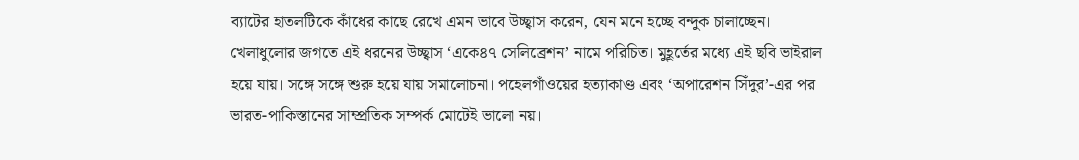ব্যাটের হাতলটিকে কাঁধের কাছে রেখে এমন ভাবে উচ্ছ্বাস করেন, যেন মনে হচ্ছে বন্দুক চালাচ্ছেন। খেলাধুলোর জগতে এই ধরনের উচ্ছ্বাস ‘একে৪৭ সেলিব্রেশন’ নামে পরিচিত। মুহূর্তের মধ্যে এই ছবি ভাইরাল হয়ে যায়। সঙ্গে সঙ্গে শুরু হয়ে যায় সমালোচনা। পহেলগাঁওয়ের হত্যাকাণ্ড এবং ‘অপারেশন সিঁদুর’-এর পর ভারত-পাকিস্তানের সাম্প্রতিক সম্পর্ক মোটেই ভালো নয়।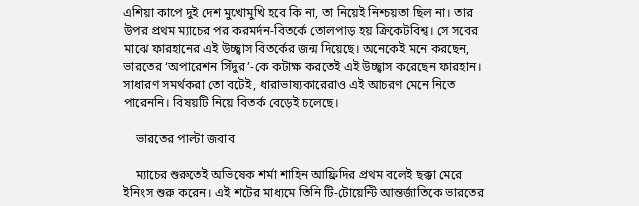এশিয়া কাপে দুই দেশ মুখোমুখি হবে কি না, তা নিয়েই নিশ্চয়তা ছিল না। তার উপর প্রথম ম্যাচের পর করমর্দন-বিতর্কে তোলপাড় হয় ক্রিকেটবিশ্ব। সে সবের মাঝে ফারহানের এই উচ্ছ্বাস বিতর্কের জন্ম দিয়েছে। অনেকেই মনে করছেন, ভারতের ‘অপারেশন সিঁদুর’-কে কটাক্ষ করতেই এই উচ্ছ্বাস করেছেন ফারহান। সাধারণ সমর্থকরা তো বটেই, ধারাভাষ্যকারেরাও এই আচরণ মেনে নিতে পারেননি। বিষয়টি নিয়ে বিতর্ক বেড়েই চলেছে।

    ভারতের পাল্টা জবাব

    ম্যাচের শুরুতেই অভিষেক শর্মা শাহিন আফ্রিদির প্রথম বলেই ছক্কা মেরে ইনিংস শুরু করেন। এই শটের মাধ্যমে তিনি টি-টোয়েন্টি আন্তর্জাতিকে ভারতের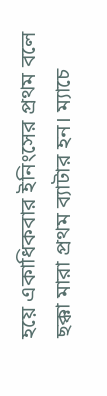হয়ে একাধিকবার ইনিংসের প্রথম বলে ছক্কা মারা প্রথম ব্যাটার হন। ম্যাচে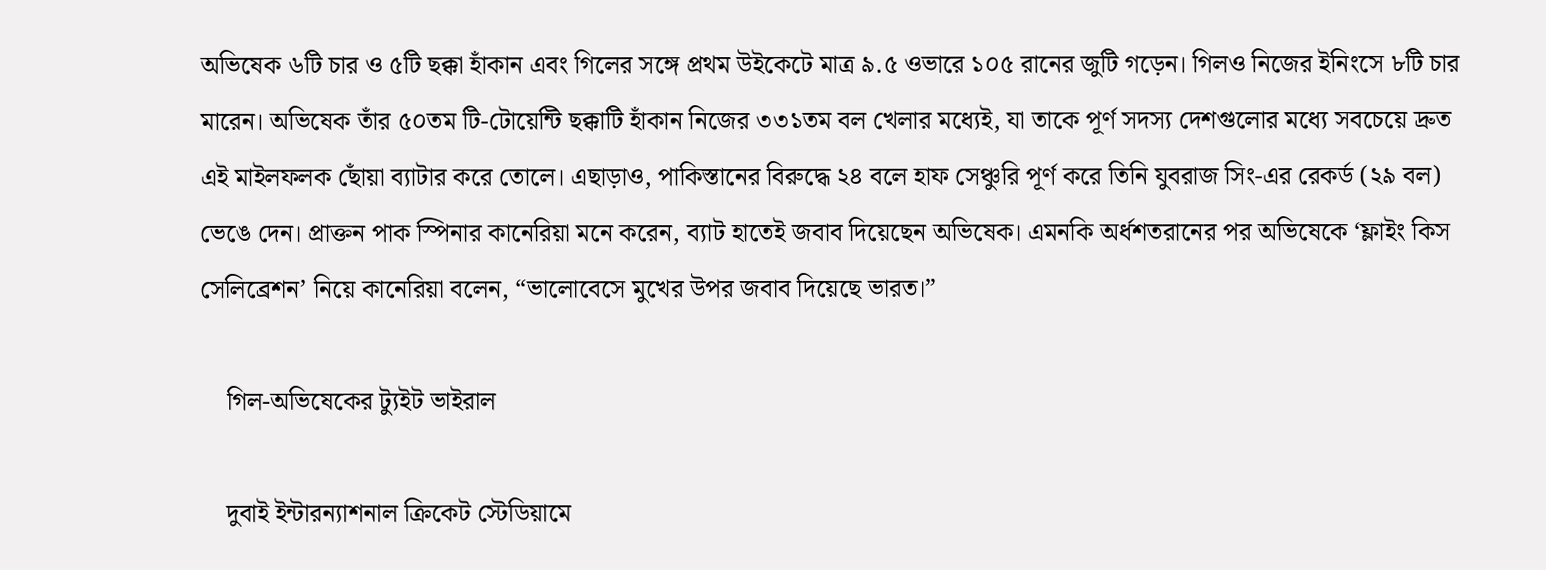অভিষেক ৬টি চার ও ৫টি ছক্কা হাঁকান এবং গিলের সঙ্গে প্রথম উইকেটে মাত্র ৯.৫ ওভারে ১০৫ রানের জুটি গড়েন। গিলও নিজের ইনিংসে ৮টি চার মারেন। অভিষেক তাঁর ৫০তম টি-টোয়েন্টি ছক্কাটি হাঁকান নিজের ৩৩১তম বল খেলার মধ্যেই, যা তাকে পূর্ণ সদস্য দেশগুলোর মধ্যে সবচেয়ে দ্রুত এই মাইলফলক ছোঁয়া ব্যাটার করে তোলে। এছাড়াও, পাকিস্তানের বিরুদ্ধে ২৪ বলে হাফ সেঞ্চুরি পূর্ণ করে তিনি যুবরাজ সিং-এর রেকর্ড (২৯ বল) ভেঙে দেন। প্রাক্তন পাক স্পিনার কানেরিয়া মনে করেন, ব্যাট হাতেই জবাব দিয়েছেন অভিষেক। এমনকি অর্ধশতরানের পর অভিষেকে ‘ফ্লাইং কিস সেলিব্রেশন’ নিয়ে কানেরিয়া বলেন, “ভালোবেসে মুখের উপর জবাব দিয়েছে ভারত।”

    গিল-অভিষেকের ট্যুইট ভাইরাল

    দুবাই ইন্টারন্যাশনাল ক্রিকেট স্টেডিয়ামে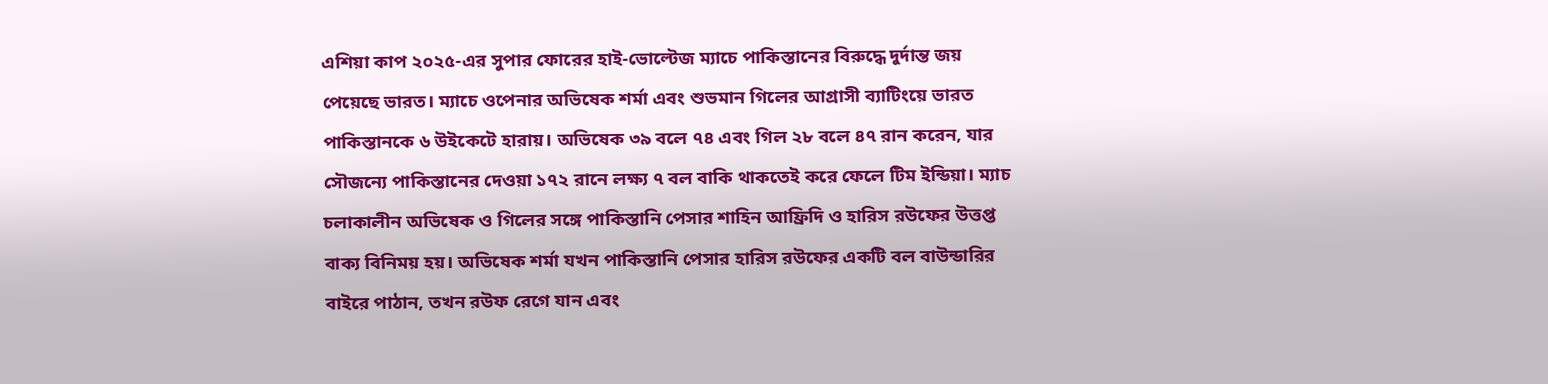এশিয়া কাপ ২০২৫-এর সুপার ফোরের হাই-ভোল্টেজ ম্যাচে পাকিস্তানের বিরুদ্ধে দুর্দান্ত জয় পেয়েছে ভারত। ম্যাচে ওপেনার অভিষেক শর্মা এবং শুভমান গিলের আগ্রাসী ব্যাটিংয়ে ভারত পাকিস্তানকে ৬ উইকেটে হারায়। অভিষেক ৩৯ বলে ৭৪ এবং গিল ২৮ বলে ৪৭ রান করেন, যার সৌজন্যে পাকিস্তানের দেওয়া ১৭২ রানে লক্ষ্য ৭ বল বাকি থাকতেই করে ফেলে টিম ইন্ডিয়া। ম্যাচ চলাকালীন অভিষেক ও গিলের সঙ্গে পাকিস্তানি পেসার শাহিন আফ্রিদি ও হারিস রউফের উত্তপ্ত বাক্য বিনিময় হয়। অভিষেক শর্মা যখন পাকিস্তানি পেসার হারিস রউফের একটি বল বাউন্ডারির বাইরে পাঠান, তখন রউফ রেগে যান এবং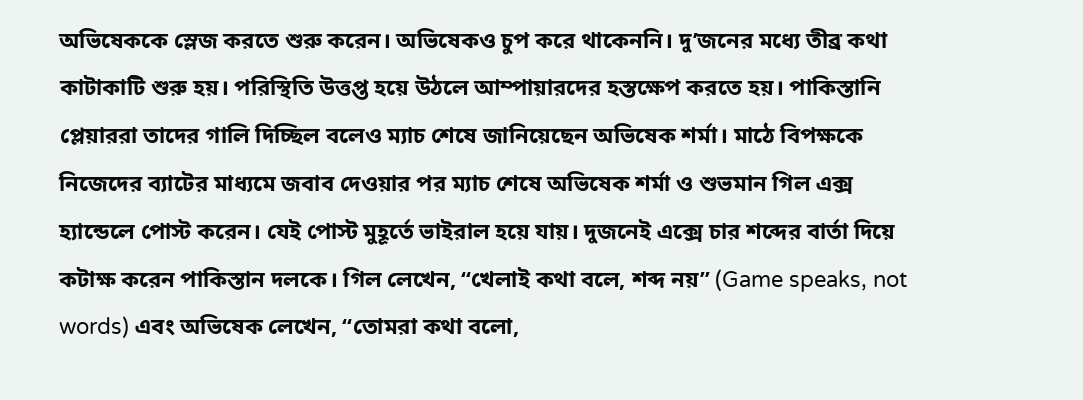অভিষেককে স্লেজ করতে শুরু করেন। অভিষেকও চুপ করে থাকেননি। দু’জনের মধ্যে তীব্র কথা কাটাকাটি শুরু হয়। পরিস্থিতি উত্তপ্ত হয়ে উঠলে আম্পায়ারদের হস্তক্ষেপ করতে হয়। পাকিস্তানি প্লেয়াররা তাদের গালি দিচ্ছিল বলেও ম্যাচ শেষে জানিয়েছেন অভিষেক শর্মা। মাঠে বিপক্ষকে নিজেদের ব্যাটের মাধ্যমে জবাব দেওয়ার পর ম্যাচ শেষে অভিষেক শর্মা ও শুভমান গিল এক্স হ্যান্ডেলে পোস্ট করেন। যেই পোস্ট মুহূর্তে ভাইরাল হয়ে যায়। দুজনেই এক্সে চার শব্দের বার্তা দিয়ে কটাক্ষ করেন পাকিস্তান দলকে। গিল লেখেন, “খেলাই কথা বলে, শব্দ নয়” (Game speaks, not words) এবং অভিষেক লেখেন, “তোমরা কথা বলো,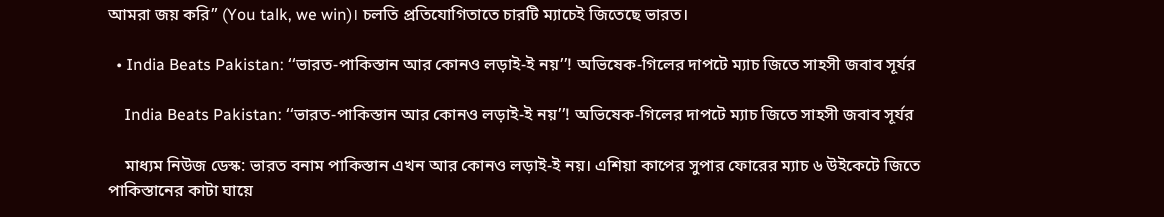আমরা জয় করি” (You talk, we win)। চলতি প্রতিযোগিতাতে চারটি ম্যাচেই জিতেছে ভারত।

  • India Beats Pakistan: ‘‘ভারত-পাকিস্তান আর কোনও লড়াই-ই নয়’’! অভিষেক-গিলের দাপটে ম্যাচ জিতে সাহসী জবাব সূর্যর

    India Beats Pakistan: ‘‘ভারত-পাকিস্তান আর কোনও লড়াই-ই নয়’’! অভিষেক-গিলের দাপটে ম্যাচ জিতে সাহসী জবাব সূর্যর

    মাধ্যম নিউজ ডেস্ক: ভারত বনাম পাকিস্তান এখন আর কোনও লড়াই-ই নয়। এশিয়া কাপের সুপার ফোরের ম্যাচ ৬ উইকেটে জিতে পাকিস্তানের কাটা ঘায়ে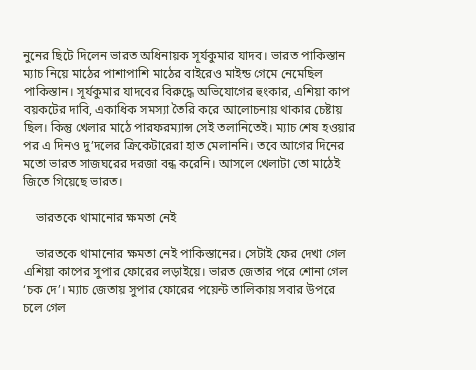নুনের ছিটে দিলেন ভারত অধিনায়ক সূর্যকুমার যাদব। ভারত পাকিস্তান ম্যাচ নিয়ে মাঠের পাশাপাশি মাঠের বাইরেও মাইন্ড গেমে নেমেছিল পাকিস্তান। সূর্যকুমার যাদবের বিরুদ্ধে অভিযোগের হুংকার, এশিয়া কাপ বয়কটের দাবি, একাধিক সমস্যা তৈরি করে আলোচনায় থাকার চেষ্টায় ছিল। কিন্তু খেলার মাঠে পারফরম্যান্স সেই তলানিতেই। ম্যাচ শেষ হওয়ার পর এ দিনও দু’দলের ক্রিকেটারেরা হাত মেলাননি। তবে আগের দিনের মতো ভারত সাজঘরের দরজা বন্ধ করেনি। আসলে খেলাটা তো মাঠেই জিতে গিয়েছে ভারত।

    ভারতকে থামানোর ক্ষমতা নেই

    ভারতকে থামানোর ক্ষমতা নেই পাকিস্তানের। সেটাই ফের দেখা গেল এশিয়া কাপের সুপার ফোরের লড়াইয়ে। ভারত জেতার পরে শোনা গেল ‘চক দে’। ম্যাচ জেতায় সুপার ফোরের পয়েন্ট তালিকায় সবার উপরে চলে গেল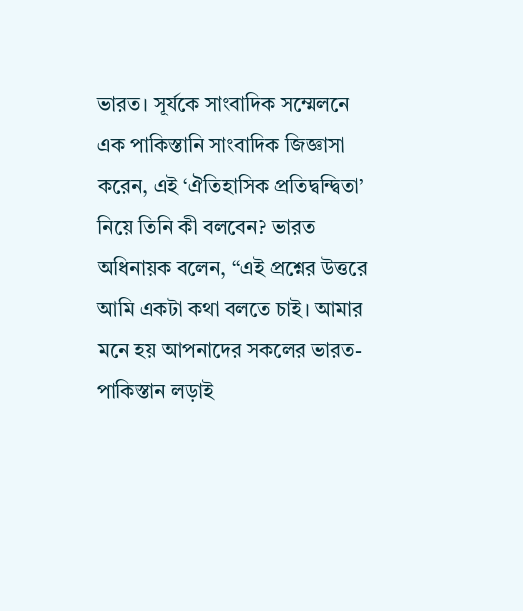ভারত। সূর্যকে সাংবাদিক সম্মেলনে এক পাকিস্তানি সাংবাদিক জিজ্ঞাসা করেন, এই ‘ঐতিহাসিক প্রতিদ্বন্দ্বিতা’ নিয়ে তিনি কী বলবেন? ভারত অধিনায়ক বলেন, ‘‘এই প্রশ্নের উত্তরে আমি একটা কথা বলতে চাই। আমার মনে হয় আপনাদের সকলের ভারত-পাকিস্তান লড়াই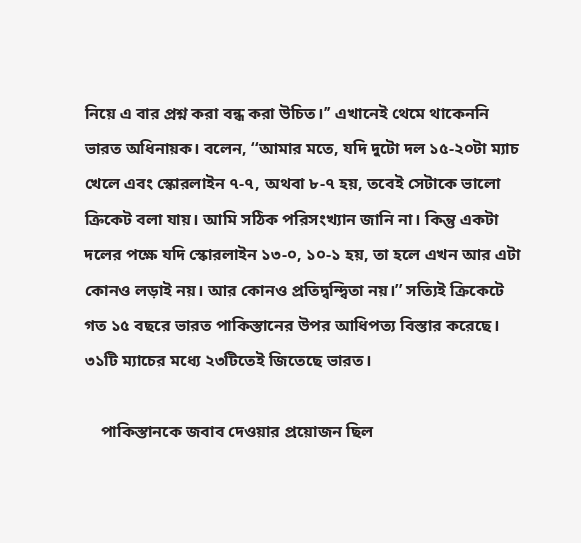নিয়ে এ বার প্রশ্ন করা বন্ধ করা উচিত।’’ এখানেই থেমে থাকেননি ভারত অধিনায়ক। বলেন, ‘‘আমার মতে, যদি দুটো দল ১৫-২০টা ম্যাচ খেলে এবং স্কোরলাইন ৭-৭, অথবা ৮-৭ হয়, তবেই সেটাকে ভালো ক্রিকেট বলা যায়। আমি সঠিক পরিসংখ্যান জানি না। কিন্তু একটা দলের পক্ষে যদি স্কোরলাইন ১৩-০, ১০-১ হয়, তা হলে এখন আর এটা কোনও লড়াই নয়। আর কোনও প্রতিদ্বন্দ্বিতা নয়।’’ সত্যিই ক্রিকেটে গত ১৫ বছরে ভারত পাকিস্তানের উপর আধিপত্য বিস্তার করেছে। ৩১টি ম্যাচের মধ্যে ২৩টিতেই জিতেছে ভারত।

    পাকিস্তানকে জবাব দেওয়ার প্রয়োজন ছিল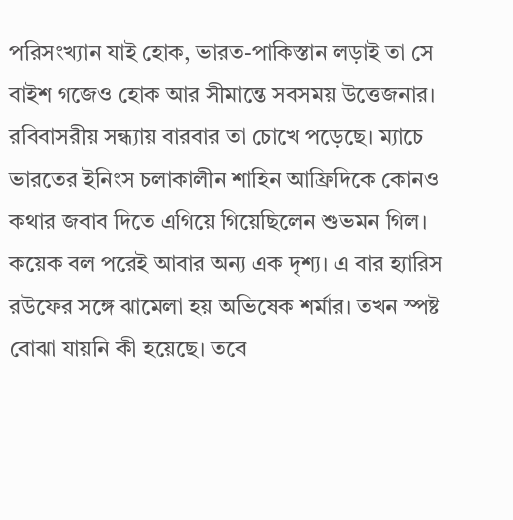পরিসংখ্যান যাই হোক, ভারত-পাকিস্তান লড়াই তা সে বাইশ গজেও হোক আর সীমান্তে সবসময় উত্তেজনার। রবিবাসরীয় সন্ধ্যায় বারবার তা চোখে পড়েছে। ম্যাচে ভারতের ইনিংস চলাকালীন শাহিন আফ্রিদিকে কোনও কথার জবাব দিতে এগিয়ে গিয়েছিলেন শুভমন গিল। কয়েক বল পরেই আবার অন্য এক দৃশ্য। এ বার হ্যারিস রউফের সঙ্গে ঝামেলা হয় অভিষেক শর্মার। তখন স্পষ্ট বোঝা যায়নি কী হয়েছে। তবে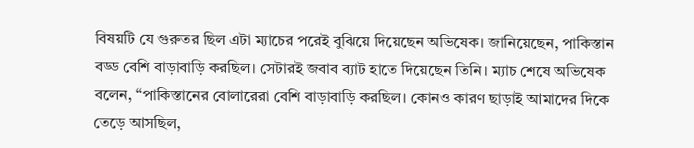বিষয়টি যে গুরুতর ছিল এটা ম্যাচের পরেই বুঝিয়ে দিয়েছেন অভিষেক। জানিয়েছেন, পাকিস্তান বড্ড বেশি বাড়াবাড়ি করছিল। সেটারই জবাব ব্যাট হাতে দিয়েছেন তিনি। ম্যাচ শেষে অভিষেক বলেন, “পাকিস্তানের বোলারেরা বেশি বাড়াবাড়ি করছিল। কোনও কারণ ছাড়াই আমাদের দিকে তেড়ে আসছিল,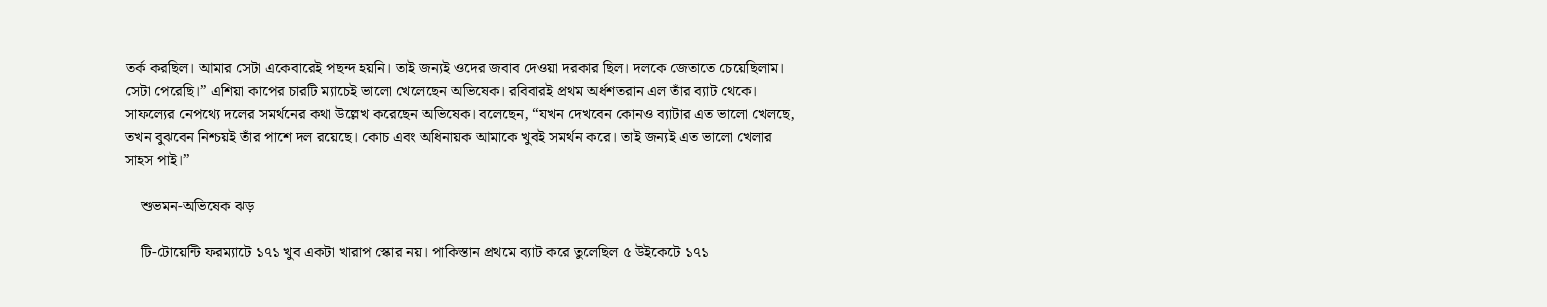তর্ক করছিল। আমার সেটা একেবারেই পছন্দ হয়নি। তাই জন্যই ওদের জবাব দেওয়া দরকার ছিল। দলকে জেতাতে চেয়েছিলাম। সেটা পেরেছি।” এশিয়া কাপের চারটি ম্যাচেই ভালো খেলেছেন অভিষেক। রবিবারই প্রথম অর্ধশতরান এল তাঁর ব্যাট থেকে। সাফল্যের নেপথ্যে দলের সমর্থনের কথা উল্লেখ করেছেন অভিষেক। বলেছেন, “যখন দেখবেন কোনও ব্যাটার এত ভালো খেলছে, তখন বুঝবেন নিশ্চয়ই তাঁর পাশে দল রয়েছে। কোচ এবং অধিনায়ক আমাকে খুবই সমর্থন করে। তাই জন্যই এত ভালো খেলার সাহস পাই।”

    শুভমন-অভিষেক ঝড়

    টি-টোয়েন্টি ফরম্যাটে ১৭১ খুব একটা খারাপ স্কোর নয়। পাকিস্তান প্রথমে ব্যাট করে তুলেছিল ৫ উইকেটে ১৭১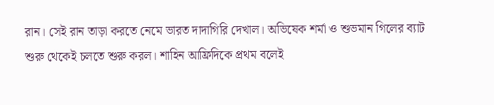রান। সেই রান তাড়া করতে নেমে ভারত দাদাগিরি দেখাল। অভিষেক শর্মা ও শুভমান গিলের ব্যাট শুরু থেকেই চলতে শুরু করল। শাহিন আফ্রিদিকে প্রথম বলেই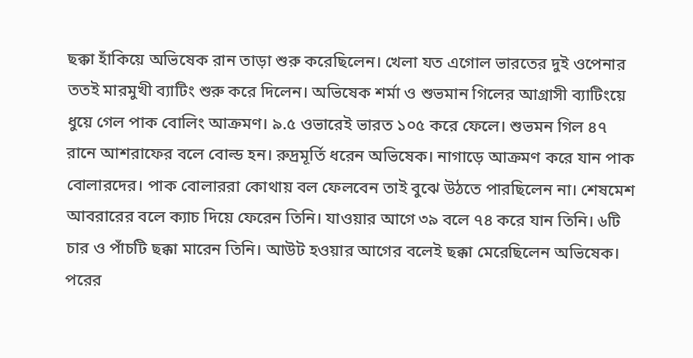ছক্কা হাঁকিয়ে অভিষেক রান তাড়া শুরু করেছিলেন। খেলা যত এগোল ভারতের দুই ওপেনার ততই মারমুখী ব্যাটিং শুরু করে দিলেন। অভিষেক শর্মা ও শুভমান গিলের আগ্রাসী ব্যাটিংয়ে ধুয়ে গেল পাক বোলিং আক্রমণ। ৯.৫ ওভারেই ভারত ১০৫ করে ফেলে। শুভমন গিল ৪৭ রানে আশরাফের বলে বোল্ড হন। রুদ্রমূর্তি ধরেন অভিষেক। নাগাড়ে আক্রমণ করে যান পাক বোলারদের। পাক বোলাররা কোথায় বল ফেলবেন তাই বুঝে উঠতে পারছিলেন না। শেষমেশ আবরারের বলে ক্যাচ দিয়ে ফেরেন তিনি। যাওয়ার আগে ৩৯ বলে ৭৪ করে যান তিনি। ৬টি চার ও পাঁচটি ছক্কা মারেন তিনি। আউট হওয়ার আগের বলেই ছক্কা মেরেছিলেন অভিষেক। পরের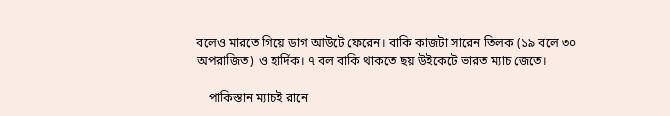বলেও মারতে গিয়ে ডাগ আউটে ফেরেন। বাকি কাজটা সারেন তিলক (১৯ বলে ৩০ অপরাজিত) ও হার্দিক। ৭ বল বাকি থাকতে ছয় উইকেটে ভারত ম্যাচ জেতে।

    পাকিস্তান ম্যাচই রানে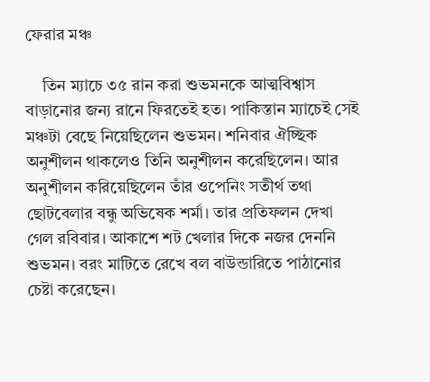ফেরার মঞ্চ

    তিন ম্যাচে ৩৫ রান করা শুভমনকে আত্মবিশ্বাস বাড়ানোর জন্য রানে ফিরতেই হত। পাকিস্তান ম্যাচেই সেই মঞ্চটা বেছে নিয়েছিলেন শুভমন। শনিবার ঐচ্ছিক অনুশীলন থাকলেও তিনি অনুশীলন করেছিলেন। আর অনুশীলন করিয়েছিলেন তাঁর ওপেনিং সতীর্থ তথা ছোটবেলার বন্ধু অভিষেক শর্মা। তার প্রতিফলন দেখা গেল রবিবার। আকাশে শট খেলার দিকে নজর দেননি শুভমন। বরং মাটিতে রেখে বল বাউন্ডারিতে পাঠানোর চেষ্টা করেছেন।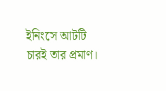ইনিংসে আটটি চারই তার প্রমাণ।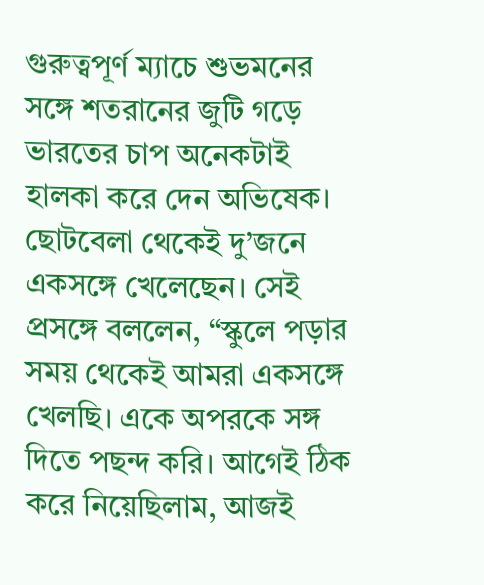গুরুত্বপূর্ণ ম্যাচে শুভমনের সঙ্গে শতরানের জুটি গড়ে ভারতের চাপ অনেকটাই হালকা করে দেন অভিষেক। ছোটবেলা থেকেই দু’জনে একসঙ্গে খেলেছেন। সেই প্রসঙ্গে বললেন, “স্কুলে পড়ার সময় থেকেই আমরা একসঙ্গে খেলছি। একে অপরকে সঙ্গ দিতে পছন্দ করি। আগেই ঠিক করে নিয়েছিলাম, আজই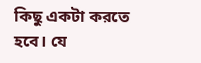কিছু একটা করতে হবে। যে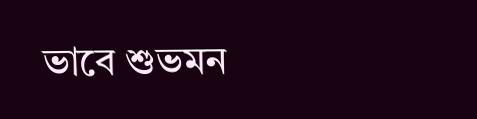ভাবে শুভমন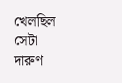খেলছিল সেটা দারুণ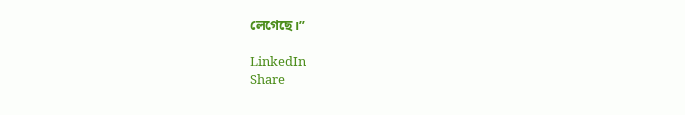লেগেছে।”

LinkedIn
Share